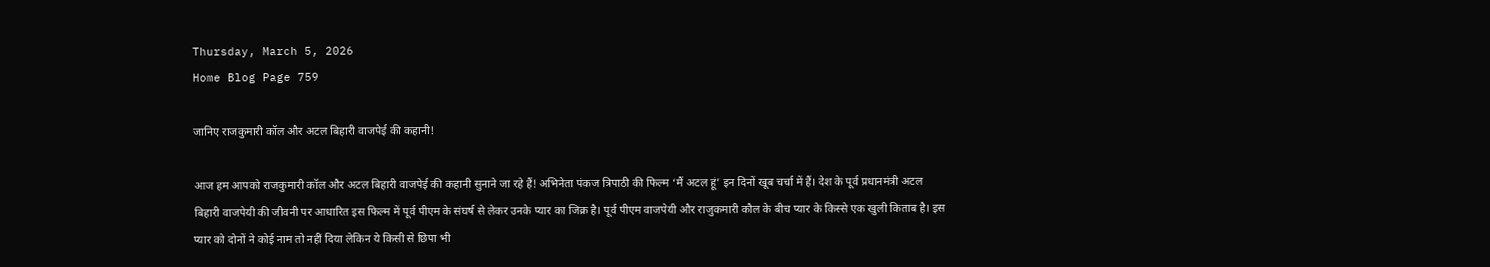Thursday, March 5, 2026
Home Blog Page 759

जानिए राजकुमारी कॉल और अटल बिहारी वाजपेई की कहानी!

आज हम आपको राजकुमारी कॉल और अटल बिहारी वाजपेई की कहानी सुनाने जा रहे हैं! अभिनेता पंकज त्रिपाठी की फिल्म ‘मैं अटल हूं’ इन दिनों खूब चर्चा में हैं। देश के पूर्व प्रधानमंत्री अटल बिहारी वाजपेयी की जीवनी पर आधारित इस फिल्म में पूर्व पीएम के संघर्ष से लेकर उनके प्यार का जिक्र है। पूर्व पीएम वाजपेयी और राजुकमारी कौल के बीच प्यार के किस्से एक खुली किताब है। इस प्यार को दोनों ने कोई नाम तो नहीं दिया लेकिन ये किसी से छिपा भी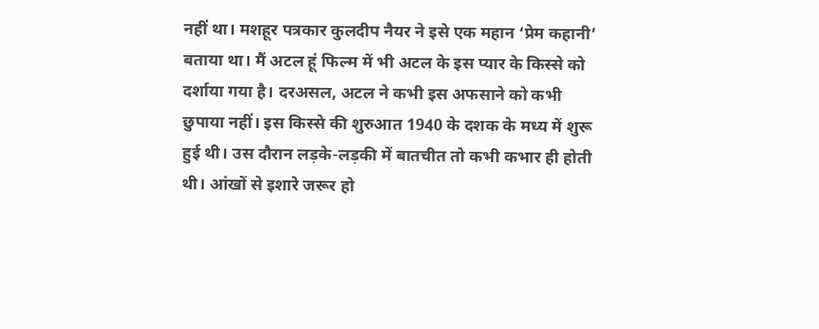नहीं था। मशहूर पत्रकार कुलदीप नैयर ने इसे एक महान ‘प्रेम कहानी’ बताया था। मैं अटल हूं फिल्म में भी अटल के इस प्यार के किस्से को दर्शाया गया है। दरअसल, अटल ने कभी इस अफसाने को कभी छुपाया नहीं। इस किस्से की शुरुआत 1940 के दशक के मध्य में शुरू हुई थी। उस दौरान लड़के-लड़की में बातचीत तो कभी कभार ही होती थी। आंखों से इशारे जरूर हो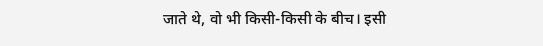जाते थे, वो भी किसी-किसी के बीच। इसी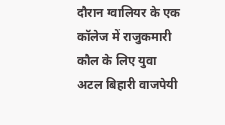दौरान ग्वालियर के एक कॉलेज में राजुकमारी कौल के लिए युवा अटल बिहारी वाजपेयी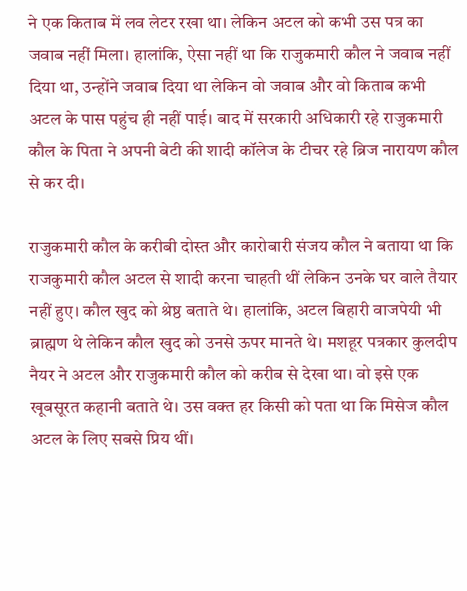ने एक किताब में लव लेटर रखा था। लेकिन अटल को कभी उस पत्र का जवाब नहीं मिला। हालांकि, ऐसा नहीं था कि राजुकमारी कौल ने जवाब नहीं दिया था, उन्होंने जवाब दिया था लेकिन वो जवाब और वो किताब कभी अटल के पास पहुंच ही नहीं पाई। बाद में सरकारी अधिकारी रहे राजुकमारी कौल के पिता ने अपनी बेटी की शादी कॉलेज के टीचर रहे ब्रिज नारायण कौल से कर दी।

राजुकमारी कौल के करीबी दोस्त और कारोबारी संजय कौल ने बताया था कि राजकुमारी कौल अटल से शादी करना चाहती थीं लेकिन उनके घर वाले तैयार नहीं हुए। कौल खुद को श्रेष्ठ बताते थे। हालांकि, अटल बिहारी वाजपेयी भी ब्राह्मण थे लेकिन कौल खुद को उनसे ऊपर मानते थे। मशहूर पत्रकार कुलदीप नैयर ने अटल और राजुकमारी कौल को करीब से देखा था। वो इसे एक खूबसूरत कहानी बताते थे। उस वक्त हर किसी को पता था कि मिसेज कौल अटल के लिए सबसे प्रिय थीं।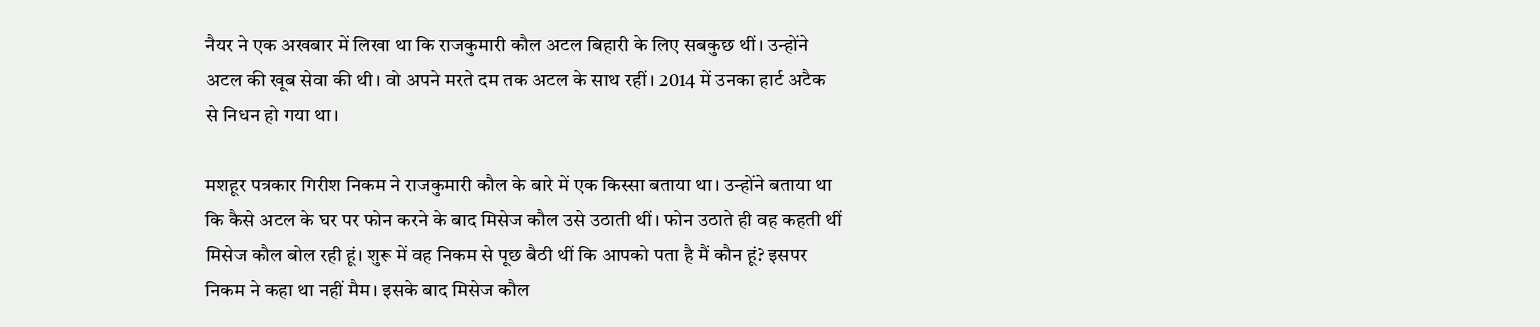नैयर ने एक अखबार में लिखा था कि राजकुमारी कौल अटल बिहारी के लिए सबकुछ थीं। उन्होंने अटल की खूब सेवा की थी। वो अपने मरते दम तक अटल के साथ रहीं। 2014 में उनका हार्ट अटैक से निधन हो गया था।

मशहूर पत्रकार गिरीश निकम ने राजकुमारी कौल के बारे में एक किस्सा बताया था। उन्होंने बताया था कि कैसे अटल के घर पर फोन करने के बाद मिसेज कौल उसे उठाती थीं। फोन उठाते ही वह कहती थीं मिसेज कौल बोल रही हूं। शुरू में वह निकम से पूछ बैठी थीं कि आपको पता है मैं कौन हूं? इसपर निकम ने कहा था नहीं मैम। इसके बाद मिसेज कौल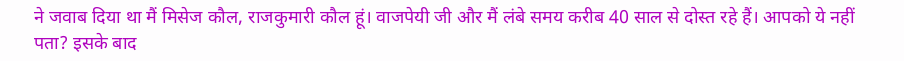ने जवाब दिया था मैं मिसेज कौल, राजकुमारी कौल हूं। वाजपेयी जी और मैं लंबे समय करीब 40 साल से दोस्त रहे हैं। आपको ये नहीं पता? इसके बाद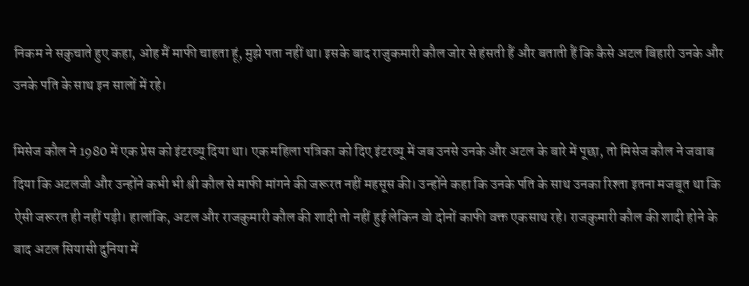निकम ने सकुचाते हुए कहा, ओह मैं माफी चाहता हूं, मुझे पता नहीं था। इसके बाद राजुकमारी कौल जोर से हंसती हैं और बताती हैं कि कैसे अटल बिहारी उनके और उनके पति के साथ इन सालों में रहे।

मिसेज कौल ने 1980 में एक प्रेस को इंटरव्यू दिया था। एक महिला पत्रिका को दिए इंटरव्यू में जब उनसे उनके और अटल के बारे में पूछा, तो मिसेज कौल ने जवाब दिया कि अटलजी और उन्होंने कभी भी श्री कौल से माफी मांगने की जरूरत नहीं महसूस की। उन्होंने कहा कि उनके पति के साथ उनका रिश्ता इतना मजबूत था कि ऐसी जरूरत ही नहीं पड़ी। हालांकि, अटल और राजकुमारी कौल की शादी तो नहीं हुई लेकिन वो दोनों काफी वक्त एकसाथ रहे। राजकुमारी कौल की शादी होने के बाद अटल सियासी दुनिया में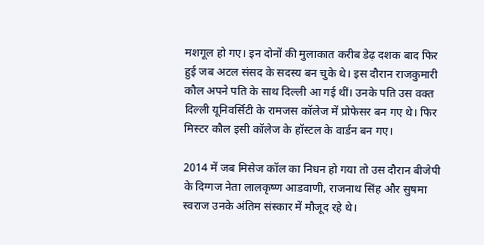मशगूल हो गए। इन दोनों की मुलाकात करीब डेढ़ दशक बाद फिर हुई जब अटल संसद के सदस्य बन चुके थे। इस दौरान राजकुमारी कौल अपने पति के साथ दिल्ली आ गई थीं। उनके पति उस वक्त दिल्ली यूनिवर्सिटी के रामजस कॉलेज में प्रोफेसर बन गए थे। फिर मिस्टर कौल इसी कॉलेज के हॉस्टल के वार्डन बन गए।

2014 में जब मिसेज कॉल का निधन हो गया तो उस दौरान बीजेपी के दिग्गज नेता लालकृष्ण आडवाणी, राजनाथ सिंह और सुषमा स्वराज उनके अंतिम संस्कार में मौजूद रहे थे।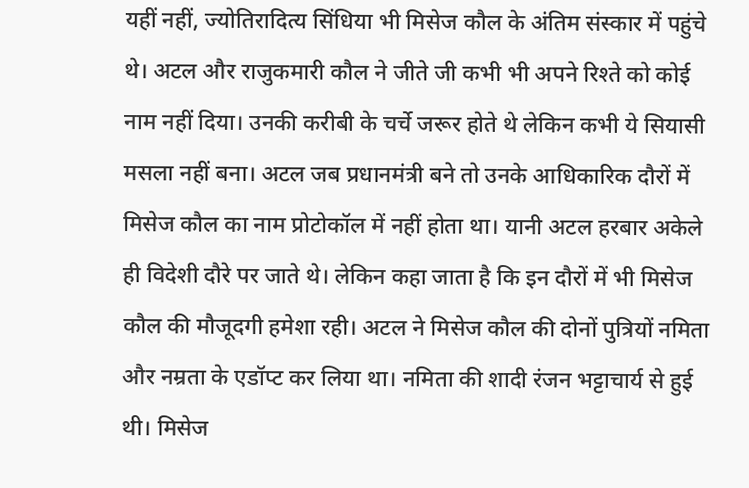यहीं नहीं, ज्योतिरादित्य सिंधिया भी मिसेज कौल के अंतिम संस्कार में पहुंचे थे। अटल और राजुकमारी कौल ने जीते जी कभी भी अपने रिश्ते को कोई नाम नहीं दिया। उनकी करीबी के चर्चे जरूर होते थे लेकिन कभी ये सियासी मसला नहीं बना। अटल जब प्रधानमंत्री बने तो उनके आधिकारिक दौरों में मिसेज कौल का नाम प्रोटोकॉल में नहीं होता था। यानी अटल हरबार अकेले ही विदेशी दौरे पर जाते थे। लेकिन कहा जाता है कि इन दौरों में भी मिसेज कौल की मौजूदगी हमेशा रही। अटल ने मिसेज कौल की दोनों पुत्रियों नमिता और नम्रता के एडॉप्ट कर लिया था। नमिता की शादी रंजन भट्टाचार्य से हुई थी। मिसेज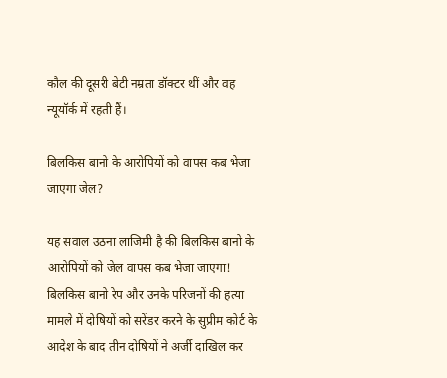कौल की दूसरी बेटी नम्रता डॉक्टर थीं और वह न्यूयॉर्क में रहती हैं।

बिलकिस बानो के आरोपियों को वापस कब भेजा जाएगा जेल?

यह सवाल उठना लाजिमी है की बिलकिस बानो के आरोपियों को जेल वापस कब भेजा जाएगा! बिलकिस बानो रेप और उनके परिजनों की हत्या मामले में दोषियों को सरेंडर करने के सुप्रीम कोर्ट के आदेश के बाद तीन दोषियों ने अर्जी दाखिल कर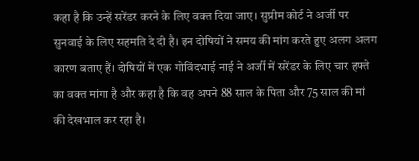कहा है कि उन्हें सरेंडर करने के लिए वक्त दिया जाए। सुप्रीम कोर्ट ने अर्जी पर सुनवाई के लिए सहमति दे दी है। इन दोषियों ने समय की मांग करते हुए अलग अलग कारण बताए हैं। दोषियों में एक गोविंदभाई नाई ने अर्जी में सरेंडर के लिए चार हफ्ते का वक्त मांगा है और कहा है कि वह अपने 88 साल के पिता और 75 साल की मां की देखभाल कर रहा है।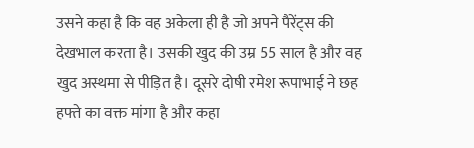उसने कहा है कि वह अकेला ही है जो अपने पैरेंट्स की देखभाल करता है। उसकी खुद की उम्र 55 साल है और वह खुद अस्थमा से पीड़ित है। दूसरे दोषी रमेश रूपाभाई ने छह हफ्ते का वक्त मांगा है और कहा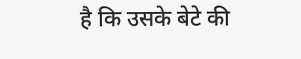है कि उसके बेटे की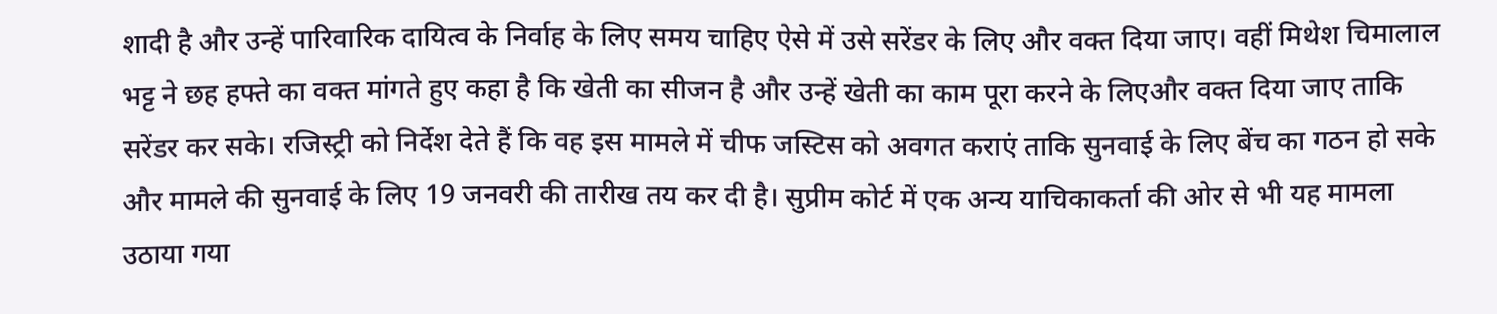शादी है और उन्हें पारिवारिक दायित्व के निर्वाह के लिए समय चाहिए ऐसे में उसे सरेंडर के लिए और वक्त दिया जाए। वहीं मिथेश चिमालाल भट्ट ने छह हफ्ते का वक्त मांगते हुए कहा है कि खेती का सीजन है और उन्हें खेती का काम पूरा करने के लिएऔर वक्त दिया जाए ताकि सरेंडर कर सके। रजिस्ट्री को निर्देश देते हैं कि वह इस मामले में चीफ जस्टिस को अवगत कराएं ताकि सुनवाई के लिए बेंच का गठन हो सके और मामले की सुनवाई के लिए 19 जनवरी की तारीख तय कर दी है। सुप्रीम कोर्ट में एक अन्य याचिकाकर्ता की ओर से भी यह मामला उठाया गया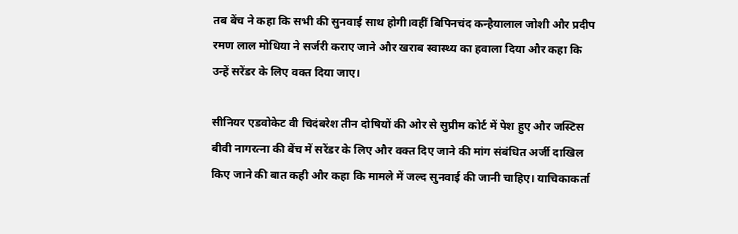तब बेंच ने कहा कि सभी की सुनवाई साथ होगी।वहीं बिपिनचंद कन्हैयालाल जोशी और प्रदीप रमण लाल मोधिया ने सर्जरी कराए जाने और खराब स्वास्थ्य का हवाला दिया और कहा कि उन्हें सरेंडर के लिए वक्त दिया जाए।

सीनियर एडवोकेट वी चिदंबरेश तीन दोषियों की ओर से सुप्रीम कोर्ट में पेश हुए और जस्टिस बीवी नागरत्ना की बेंच में सरेंडर के लिए और वक्त दिए जाने की मांग संबंधित अर्जी दाखिल किए जाने की बात कही और कहा कि मामले में जल्द सुनवाई की जानी चाहिए। याचिकाकर्ता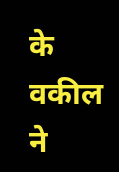के वकील ने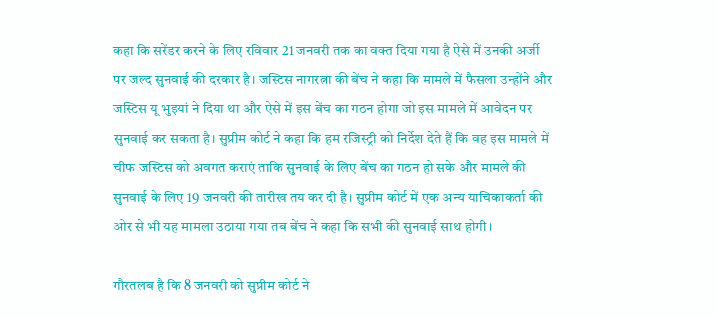कहा कि सरेंडर करने के लिए रविवार 21 जनवरी तक का वक्त दिया गया है ऐसे में उनकी अर्जी पर जल्द सुनवाई की दरकार है। जस्टिस नागरत्ना की बेंच ने कहा कि मामले में फैसला उन्होंने और जस्टिस यू भुइयां ने दिया था और ऐसे में इस बेंच का गठन होगा जो इस मामले में आवेदन पर सुनवाई कर सकता है। सुप्रीम कोर्ट ने कहा कि हम रजिस्ट्री को निर्देश देते हैं कि वह इस मामले में चीफ जस्टिस को अवगत कराएं ताकि सुनवाई के लिए बेंच का गठन हो सके और मामले की सुनवाई के लिए 19 जनवरी की तारीख तय कर दी है। सुप्रीम कोर्ट में एक अन्य याचिकाकर्ता की ओर से भी यह मामला उठाया गया तब बेंच ने कहा कि सभी की सुनवाई साथ होगी।

गौरतलब है कि 8 जनवरी को सुप्रीम कोर्ट ने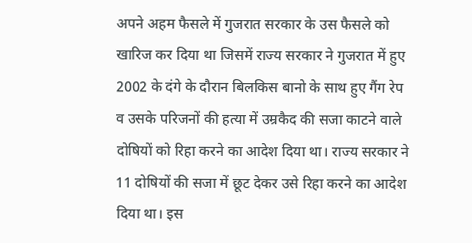अपने अहम फैसले में गुजरात सरकार के उस फैसले को खारिज कर दिया था जिसमें राज्य सरकार ने गुजरात में हुए 2002 के दंगे के दौरान बिलकिस बानो के साथ हुए गैंग रेप व उसके परिजनों की हत्या में उम्रकैद की सजा काटने वाले दोषियों को रिहा करने का आदेश दिया था। राज्य सरकार ने 11 दोषियों की सजा में छूट देकर उसे रिहा करने का आदेश दिया था। इस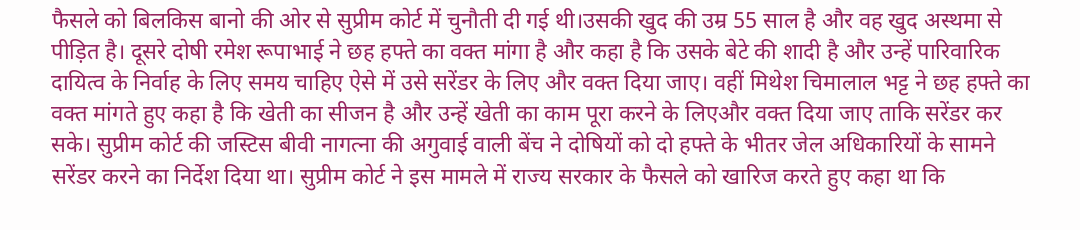फैसले को बिलकिस बानो की ओर से सुप्रीम कोर्ट में चुनौती दी गई थी।उसकी खुद की उम्र 55 साल है और वह खुद अस्थमा से पीड़ित है। दूसरे दोषी रमेश रूपाभाई ने छह हफ्ते का वक्त मांगा है और कहा है कि उसके बेटे की शादी है और उन्हें पारिवारिक दायित्व के निर्वाह के लिए समय चाहिए ऐसे में उसे सरेंडर के लिए और वक्त दिया जाए। वहीं मिथेश चिमालाल भट्ट ने छह हफ्ते का वक्त मांगते हुए कहा है कि खेती का सीजन है और उन्हें खेती का काम पूरा करने के लिएऔर वक्त दिया जाए ताकि सरेंडर कर सके। सुप्रीम कोर्ट की जस्टिस बीवी नागत्ना की अगुवाई वाली बेंच ने दोषियों को दो हफ्ते के भीतर जेल अधिकारियों के सामने सरेंडर करने का निर्देश दिया था। सुप्रीम कोर्ट ने इस मामले में राज्य सरकार के फैसले को खारिज करते हुए कहा था कि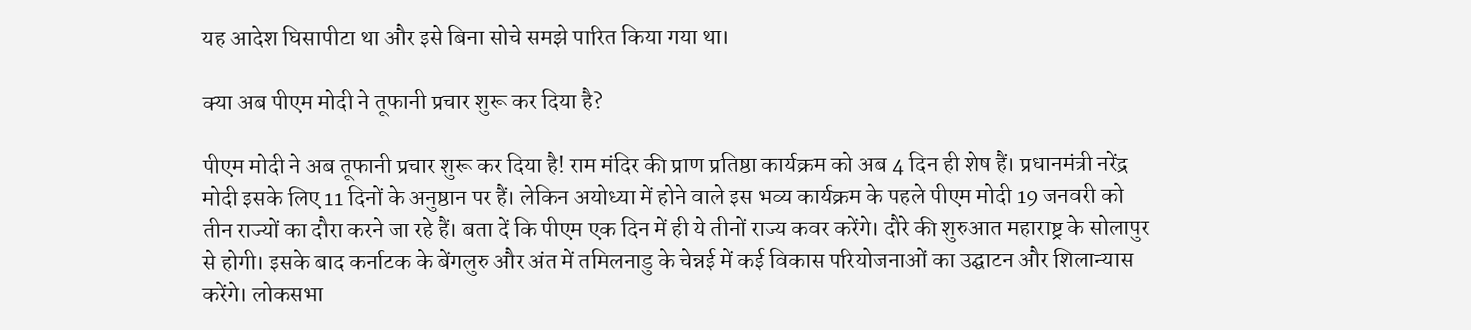यह आदेश घिसापीटा था और इसे बिना सोचे समझे पारित किया गया था।

क्या अब पीएम मोदी ने तूफानी प्रचार शुरू कर दिया है?

पीएम मोदी ने अब तूफानी प्रचार शुरू कर दिया है! राम मंदिर की प्राण प्रतिष्ठा कार्यक्रम को अब 4 दिन ही शेष हैं। प्रधानमंत्री नरेंद्र मोदी इसके लिए 11 दिनों के अनुष्ठान पर हैं। लेकिन अयोध्या में होने वाले इस भव्य कार्यक्रम के पहले पीएम मोदी 19 जनवरी को तीन राज्यों का दौरा करने जा रहे हैं। बता दें कि पीएम एक दिन में ही ये तीनों राज्य कवर करेंगे। दौरे की शुरुआत महाराष्ट्र के सोलापुर से होगी। इसके बाद कर्नाटक के बेंगलुरु और अंत में तमिलनाडु के चेन्नई में कई विकास परियोजनाओं का उद्घाटन और शिलान्यास करेंगे। लोकसभा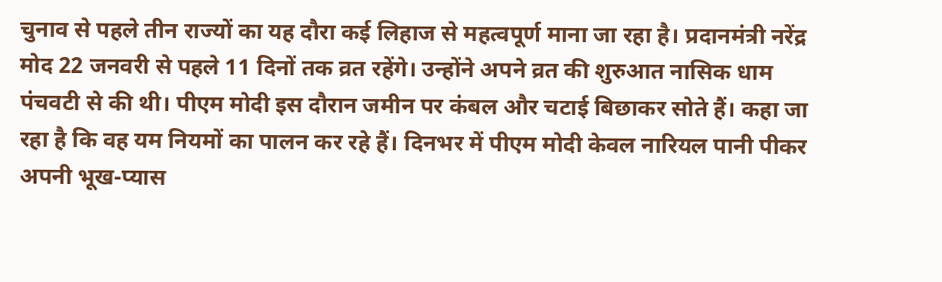चुनाव से पहले तीन राज्यों का यह दौरा कई लिहाज से महत्वपूर्ण माना जा रहा है। प्रदानमंत्री नरेंद्र मोद 22 जनवरी से पहले 11 दिनों तक व्रत रहेंगे। उन्होंने अपने व्रत की शुरुआत नासिक धाम पंचवटी से की थी। पीएम मोदी इस दौरान जमीन पर कंबल और चटाई बिछाकर सोते हैं। कहा जा रहा है कि वह यम नियमों का पालन कर रहे हैं। दिनभर में पीएम मोदी केवल नारियल पानी पीकर अपनी भूख-प्यास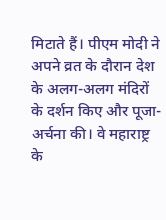मिटाते हैं। पीएम मोदी ने अपने व्रत के दौरान देश के अलग-अलग मंदिरों के दर्शन किए और पूजा-अर्चना की। वे महाराष्ट्र के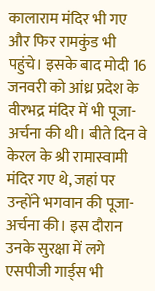कालाराम मंदिर भी गए और फिर रामकुंड भी पहुंचे। इसके बाद मोदी 16 जनवरी को आंध्र प्रदेश के वीरभद्र मंदिर में भी पूजा-अर्चना की थी। बीते दिन वे केरल के श्री रामास्वामी मंदिर गए थे, जहां पर उन्होंने भगवान की पूजा-अर्चना की। इस दौरान उनके सुरक्षा में लगे एसपीजी गार्ड्स भी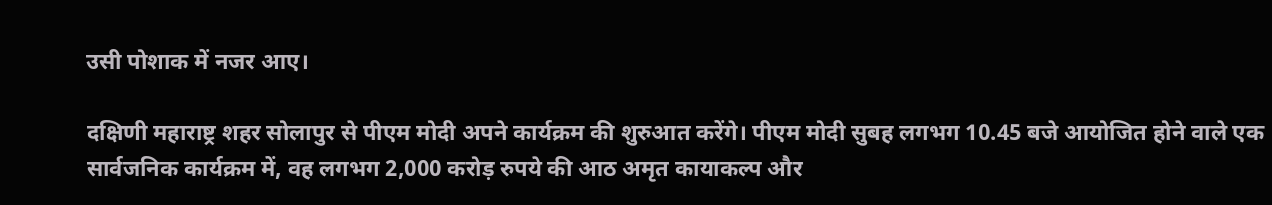उसी पोशाक में नजर आए।

दक्षिणी महाराष्ट्र शहर सोलापुर से पीएम मोदी अपने कार्यक्रम की शुरुआत करेंगे। पीएम मोदी सुबह लगभग 10.45 बजे आयोजित होने वाले एक सार्वजनिक कार्यक्रम में, वह लगभग 2,000 करोड़ रुपये की आठ अमृत कायाकल्प और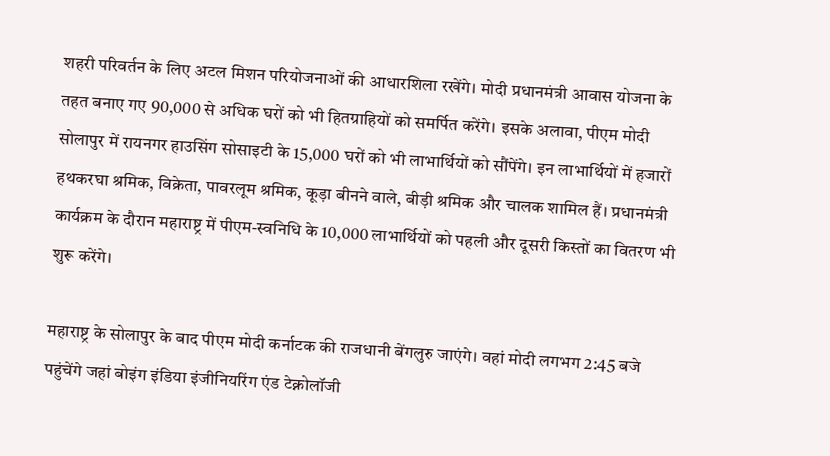शहरी परिवर्तन के लिए अटल मिशन परियोजनाओं की आधारशिला रखेंगे। मोदी प्रधानमंत्री आवास योजना के तहत बनाए गए 90,000 से अधिक घरों को भी हितग्राहियों को समर्पित करेंगे। इसके अलावा, पीएम मोदी सोलापुर में रायनगर हाउसिंग सोसाइटी के 15,000 घरों को भी लाभार्थियों को सौंपेंगे। इन लाभार्थियों में हजारों हथकरघा श्रमिक, विक्रेता, पावरलूम श्रमिक, कूड़ा बीनने वाले, बीड़ी श्रमिक और चालक शामिल हैं। प्रधानमंत्री कार्यक्रम के दौरान महाराष्ट्र में पीएम-स्वनिधि के 10,000 लाभार्थियों को पहली और दूसरी किस्तों का वितरण भी शुरू करेंगे।

महाराष्ट्र के सोलापुर के बाद पीएम मोदी कर्नाटक की राजधानी बेंगलुरु जाएंगे। वहां मोदी लगभग 2:45 बजे पहुंचेंगे जहां बोइंग इंडिया इंजीनियरिंग एंड टेक्नोलॉजी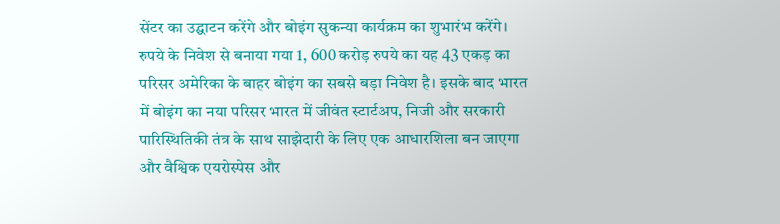सेंटर का उद्घाटन करेंगे और बोइंग सुकन्या कार्यक्रम का शुभारंभ करेंगे। रुपये के निवेश से बनाया गया 1, 600 करोड़ रुपये का यह 43 एकड़ का परिसर अमेरिका के बाहर बोइंग का सबसे बड़ा निवेश है। इसके बाद भारत में बोइंग का नया परिसर भारत में जीवंत स्टार्टअप, निजी और सरकारी पारिस्थितिकी तंत्र के साथ साझेदारी के लिए एक आधारशिला बन जाएगा और वैश्विक एयरोस्पेस और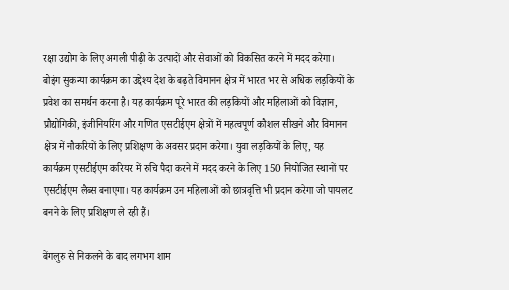रक्षा उद्योग के लिए अगली पीढ़ी के उत्पादों और सेवाओं को विकसित करने में मदद करेगा। बोइंग सुकन्या कार्यक्रम का उद्देश्य देश के बढ़ते विमानन क्षेत्र में भारत भर से अधिक लड़कियों के प्रवेश का समर्थन करना है। यह कार्यक्रम पूरे भारत की लड़कियों और महिलाओं को विज्ञान, प्रौद्योगिकी, इंजीनियरिंग और गणित एसटीईएम क्षेत्रों में महत्वपूर्ण कौशल सीखने और विमानन क्षेत्र में नौकरियों के लिए प्रशिक्षण के अवसर प्रदान करेगा। युवा लड़कियों के लिए, यह कार्यक्रम एसटीईएम करियर में रुचि पैदा करने में मदद करने के लिए 150 नियोजित स्थानों पर एसटीईएम लैब्स बनाएगा। यह कार्यक्रम उन महिलाओं को छात्रवृत्ति भी प्रदान करेगा जो पायलट बनने के लिए प्रशिक्षण ले रही हैं।

बेंगलुरु से निकलने के बाद लगभग शाम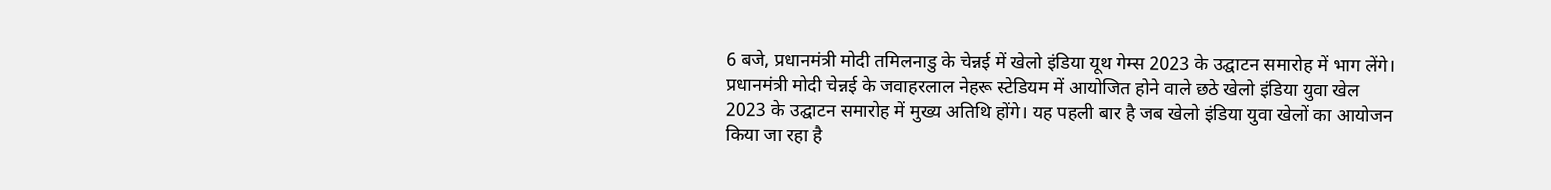6 बजे, प्रधानमंत्री मोदी तमिलनाडु के चेन्नई में खेलो इंडिया यूथ गेम्स 2023 के उद्घाटन समारोह में भाग लेंगे। प्रधानमंत्री मोदी चेन्नई के जवाहरलाल नेहरू स्टेडियम में आयोजित होने वाले छठे खेलो इंडिया युवा खेल 2023 के उद्घाटन समारोह में मुख्य अतिथि होंगे। यह पहली बार है जब खेलो इंडिया युवा खेलों का आयोजन किया जा रहा है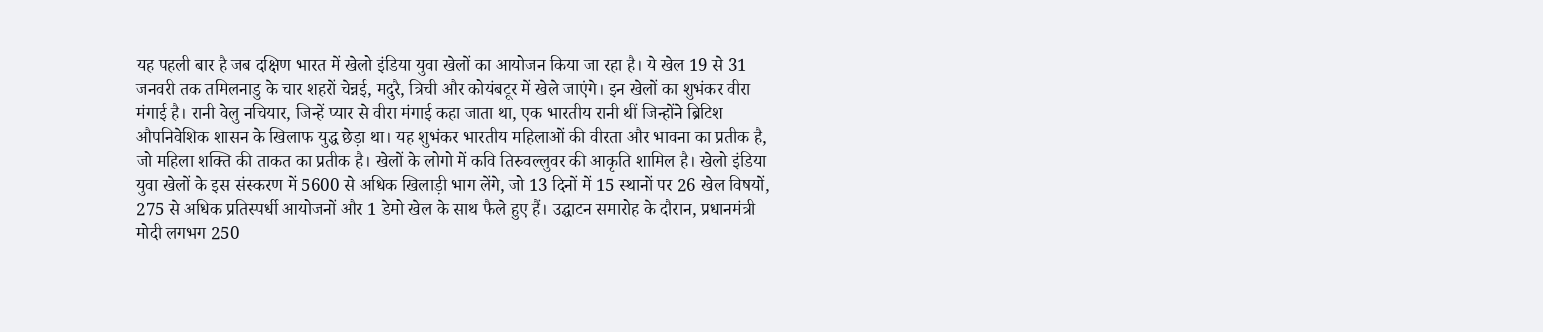यह पहली बार है जब दक्षिण भारत में खेलो इंडिया युवा खेलों का आयोजन किया जा रहा है। ये खेल 19 से 31 जनवरी तक तमिलनाडु के चार शहरों चेन्नई, मदुरै, त्रिची और कोयंबटूर में खेले जाएंगे। इन खेलों का शुभंकर वीरा मंगाई है। रानी वेलु नचियार, जिन्हें प्यार से वीरा मंगाई कहा जाता था, एक भारतीय रानी थीं जिन्होंने ब्रिटिश औपनिवेशिक शासन के खिलाफ युद्ध छेड़ा था। यह शुभंकर भारतीय महिलाओं की वीरता और भावना का प्रतीक है, जो महिला शक्ति की ताकत का प्रतीक है। खेलों के लोगो में कवि तिरुवल्लुवर की आकृति शामिल है। खेलो इंडिया युवा खेलों के इस संस्करण में 5600 से अधिक खिलाड़ी भाग लेंगे, जो 13 दिनों में 15 स्थानों पर 26 खेल विषयों, 275 से अधिक प्रतिस्पर्धी आयोजनों और 1 डेमो खेल के साथ फैले हुए हैं। उद्घाटन समारोह के दौरान, प्रधानमंत्री मोदी लगभग 250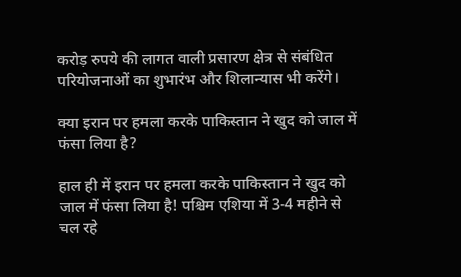करोड़ रुपये की लागत वाली प्रसारण क्षेत्र से संबंधित परियोजनाओं का शुभारंभ और शिलान्यास भी करेंगे।

क्या इरान पर हमला करके पाकिस्तान ने खुद को जाल में फंसा लिया है?

हाल ही में इरान पर हमला करके पाकिस्तान ने खुद को जाल में फंसा लिया है! पश्चिम एशिया में 3-4 महीने से चल रहे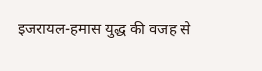इजरायल-हमास युद्ध की वजह से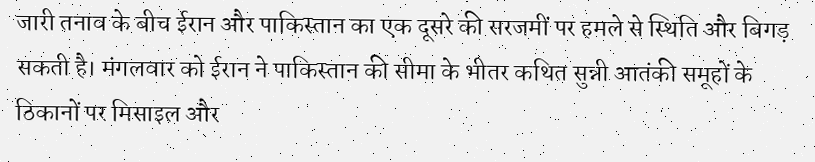जारी तनाव के बीच ईरान और पाकिस्तान का एक दूसरे की सरजमीं पर हमले से स्थिति और बिगड़ सकती है। मंगलवार को ईरान ने पाकिस्तान की सीमा के भीतर कथित सुन्नी आतंकी समूहों के ठिकानों पर मिसाइल और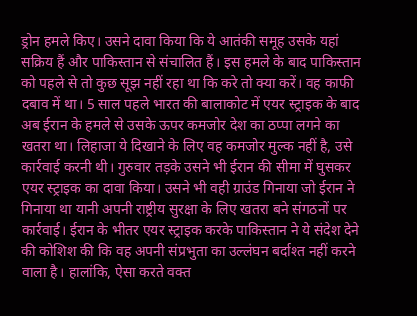ड्रोन हमले किए। उसने दावा किया कि ये आतंकी समूह उसके यहां सक्रिय हैं और पाकिस्तान से संचालित हैं। इस हमले के बाद पाकिस्तान को पहले से तो कुछ सूझ नहीं रहा था कि करे तो क्या करें। वह काफी दबाव में था। 5 साल पहले भारत की बालाकोट में एयर स्ट्राइक के बाद अब ईरान के हमले से उसके ऊपर कमजोर देश का ठप्पा लगने का खतरा था। लिहाजा ये दिखाने के लिए वह कमजोर मुल्क नहीं है, उसे कार्रवाई करनी थी। गुरुवार तड़के उसने भी ईरान की सीमा में घुसकर एयर स्ट्राइक का दावा किया। उसने भी वही ग्राउंड गिनाया जो ईरान ने गिनाया था यानी अपनी राष्ट्रीय सुरक्षा के लिए खतरा बने संगठनों पर कार्रवाई। ईरान के भीतर एयर स्ट्राइक करके पाकिस्तान ने ये संदेश देने की कोशिश की कि वह अपनी संप्रभुता का उल्लंघन बर्दाश्त नहीं करने वाला है। हालांकि, ऐसा करते वक्त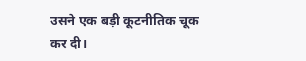उसने एक बड़ी कूटनीतिक चूक कर दी।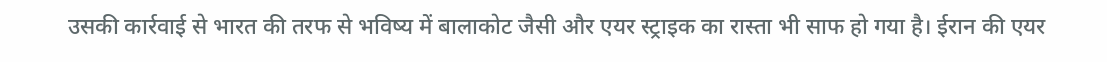उसकी कार्रवाई से भारत की तरफ से भविष्य में बालाकोट जैसी और एयर स्ट्राइक का रास्ता भी साफ हो गया है। ईरान की एयर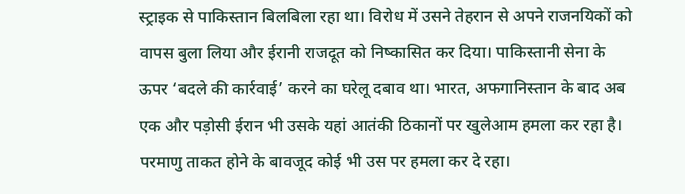स्ट्राइक से पाकिस्तान बिलबिला रहा था। विरोध में उसने तेहरान से अपने राजनयिकों को वापस बुला लिया और ईरानी राजदूत को निष्कासित कर दिया। पाकिस्तानी सेना के ऊपर ‘बदले की कार्रवाई’ करने का घरेलू दबाव था। भारत, अफगानिस्तान के बाद अब एक और पड़ोसी ईरान भी उसके यहां आतंकी ठिकानों पर खुलेआम हमला कर रहा है। परमाणु ताकत होने के बावजूद कोई भी उस पर हमला कर दे रहा।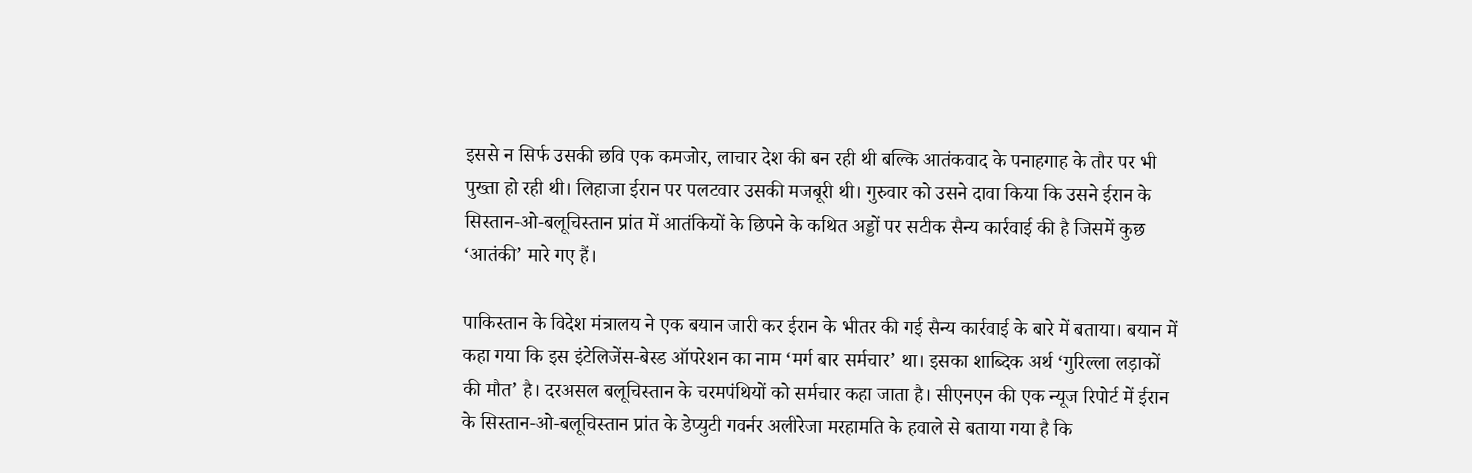इससे न सिर्फ उसकी छवि एक कमजोर, लाचार देश की बन रही थी बल्कि आतंकवाद के पनाहगाह के तौर पर भी पुख्ता हो रही थी। लिहाजा ईरान पर पलटवार उसकी मजबूरी थी। गुरुवार को उसने दावा किया कि उसने ईरान के सिस्तान-ओ-बलूचिस्तान प्रांत में आतंकियों के छिपने के कथित अड्डों पर सटीक सैन्य कार्रवाई की है जिसमें कुछ ‘आतंकी’ मारे गए हैं।

पाकिस्तान के विदेश मंत्रालय ने एक बयान जारी कर ईरान के भीतर की गई सैन्य कार्रवाई के बारे में बताया। बयान में कहा गया कि इस इंटेलिजेंस-बेस्ड ऑपरेशन का नाम ‘मर्ग बार सर्मचार’ था। इसका शाब्दिक अर्थ ‘गुरिल्ला लड़ाकों की मौत’ है। दरअसल बलूचिस्तान के चरमपंथियों को सर्मचार कहा जाता है। सीएनएन की एक न्यूज रिपोर्ट में ईरान के सिस्तान-ओ-बलूचिस्तान प्रांत के डेप्युटी गवर्नर अलीरेजा मरहामति के हवाले से बताया गया है कि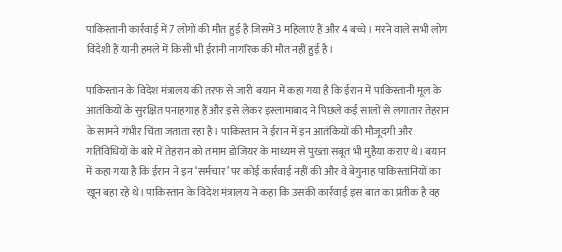पाकिस्तानी कार्रवाई में 7 लोगों की मौत हुई है जिसमें 3 महिलाएं हैं और 4 बच्चे। मरने वाले सभी लोग विदेशी हैं यानी हमले में किसी भी ईरानी नागरिक की मौत नहीं हुई है।

पाकिस्तान के विदेश मंत्रालय की तरफ से जारी बयान में कहा गया है कि ईरान में पाकिस्तानी मूल के आतंकियों के सुरक्षित पनाहगाह हैं और इसे लेकर इस्लामाबाद ने पिछले कई सालों से लगातार तेहरान के सामने गंभीर चिंता जताता रहा है। पाकिस्तान ने ईरान में इन आतंकियों की मौजूदगी और गतिविधियों के बारे में तेहरान को तमाम डोजियर के माध्यम से पुख्ता सबूत भी मुहैया कराए थे। बयान में कहा गया है कि ईरान ने इन ‘सर्मचार’ पर कोई कार्रवाई नहीं की और वे बेगुनाह पाकिस्तानियों का खून बहा रहे थे। पाकिस्तान के विदेश मंत्रालय ने कहा कि उसकी कार्रवाई इस बात का प्रतीक है वह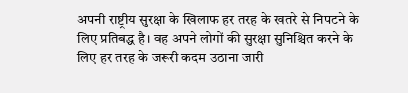अपनी राष्ट्रीय सुरक्षा के खिलाफ हर तरह के खतरे से निपटने के लिए प्रतिबद्ध है। वह अपने लोगों की सुरक्षा सुनिश्चित करने के लिए हर तरह के जरूरी कदम उठाना जारी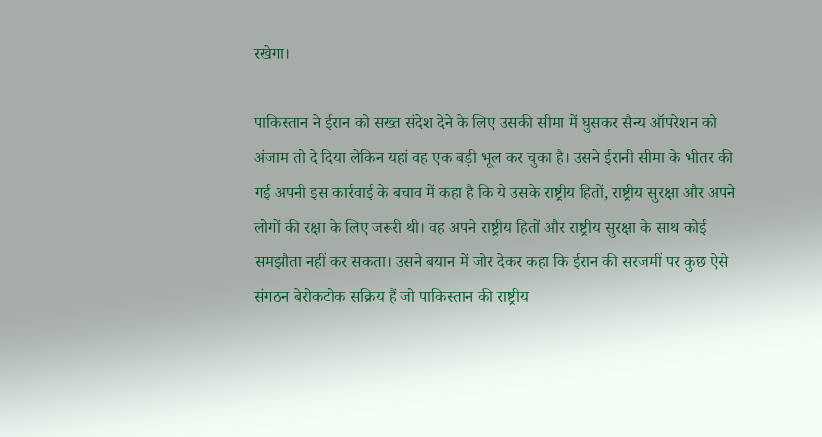रखेगा।

पाकिस्तान ने ईरान को सख्त संदेश देने के लिए उसकी सीमा में घुसकर सैन्य ऑपरेशन को अंजाम तो दे दिया लेकिन यहां वह एक बड़ी भूल कर चुका है। उसने ईरानी सीमा के भीतर की गई अपनी इस कार्रवाई के बचाव में कहा है कि ये उसके राष्ट्रीय हितों, राष्ट्रीय सुरक्षा और अपने लोगों की रक्षा के लिए जरूरी थी। वह अपने राष्ट्रीय हितों और राष्ट्रीय सुरक्षा के साथ कोई समझौता नहीं कर सकता। उसने बयान में जोर देकर कहा कि ईरान की सरजमीं पर कुछ ऐसे संगठन बेरोकटोक सक्रिय हैं जो पाकिस्तान की राष्ट्रीय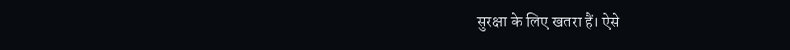सुरक्षा के लिए खतरा हैं। ऐसे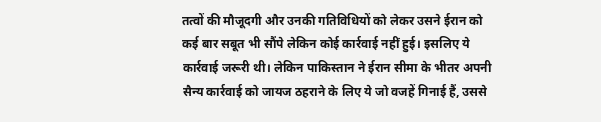तत्वों की मौजूदगी और उनकी गतिविधियों को लेकर उसने ईरान को कई बार सबूत भी सौंपे लेकिन कोई कार्रवाई नहीं हुई। इसलिए ये कार्रवाई जरूरी थी। लेकिन पाकिस्तान ने ईरान सीमा के भीतर अपनी सैन्य कार्रवाई को जायज ठहराने के लिए ये जो वजहें गिनाई हैं, उससे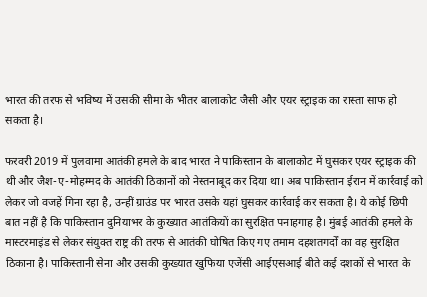भारत की तरफ से भविष्य में उसकी सीमा के भीतर बालाकोट जैसी और एयर स्ट्राइक का रास्ता साफ हो सकता है।

फरवरी 2019 में पुलवामा आतंकी हमले के बाद भारत ने पाकिस्तान के बालाकोट में घुसकर एयर स्ट्राइक की थी और जैश-ए-मोहम्मद के आतंकी ठिकानों को नेस्तनाबूद कर दिया था। अब पाकिस्तान ईरान में कार्रवाई को लेकर जो वजहें गिना रहा है, उन्हीं ग्राउंड पर भारत उसके यहां घुसकर कार्रवाई कर सकता है। ये कोई छिपी बात नहीं है कि पाकिस्तान दुनियाभर के कुख्यात आतंकियों का सुरक्षित पनाहगाह है। मुंबई आतंकी हमले के मास्टरमाइंड से लेकर संयुक्त राष्ट्र की तरफ से आतंकी घोषित किए गए तमाम दहशतगर्दों का वह सुरक्षित ठिकाना है। पाकिस्तानी सेना और उसकी कुख्यात खुफिया एजेंसी आईएसआई बीते कई दशकों से भारत के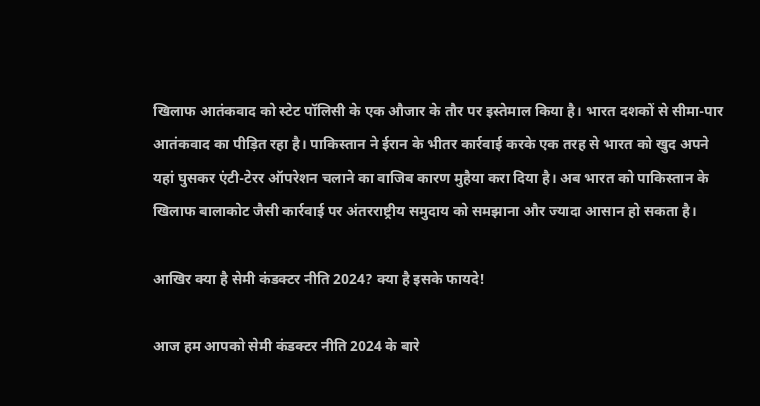खिलाफ आतंकवाद को स्टेट पॉलिसी के एक औजार के तौर पर इस्तेमाल किया है। भारत दशकों से सीमा-पार आतंकवाद का पीड़ित रहा है। पाकिस्तान ने ईरान के भीतर कार्रवाई करके एक तरह से भारत को खुद अपने यहां घुसकर एंटी-टेरर ऑपरेशन चलाने का वाजिब कारण मुहैया करा दिया है। अब भारत को पाकिस्तान के खिलाफ बालाकोट जैसी कार्रवाई पर अंतरराष्ट्रीय समुदाय को समझाना और ज्यादा आसान हो सकता है।

आखिर क्या है सेमी कंडक्टर नीति 2024? क्या है इसके फायदे!

आज हम आपको सेमी कंडक्टर नीति 2024 के बारे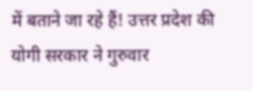में बताने जा रहे हैं! उत्तर प्रदेश की योगी सरकार ने गुरुवार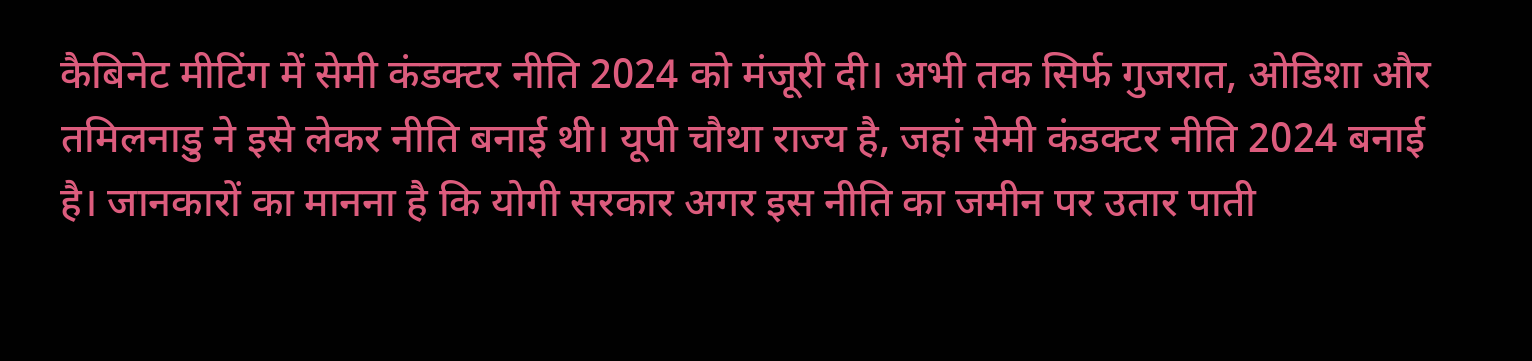कैबिनेट मीटिंग में सेमी कंडक्टर नीति 2024 को मंजूरी दी। अभी तक सिर्फ गुजरात, ओडिशा और तमिलनाडु ने इसे लेकर नीति बनाई थी। यूपी चौथा राज्य है, जहां सेमी कंडक्टर नीति 2024 बनाई है। जानकारों का मानना है कि योगी सरकार अगर इस नीति का जमीन पर उतार पाती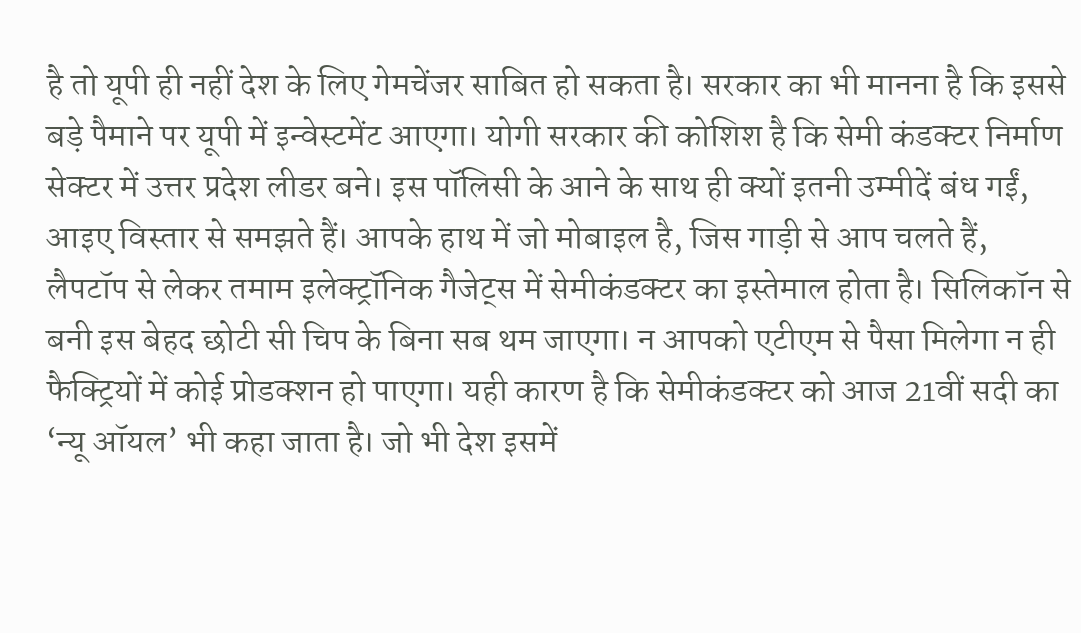है तो यूपी ही नहीं देश के लिए गेमचेंजर साबित हो सकता है। सरकार का भी मानना है कि इससे बड़े पैमाने पर यूपी में इन्वेस्टमेंट आएगा। योगी सरकार की कोशिश है कि सेमी कंडक्टर निर्माण सेक्टर में उत्तर प्रदेश लीडर बने। इस पॉलिसी के आने के साथ ही क्यों इतनी उम्मीदें बंध गईं, आइए विस्तार से समझते हैं। आपके हाथ में जो मोबाइल है, जिस गाड़ी से आप चलते हैं, लैपटॉप से लेकर तमाम इलेक्ट्रॉनिक गैजेट्स में सेमीकंडक्टर का इस्तेमाल होता है। सिलिकॉन से बनी इस बेहद छोटी सी चिप के बिना सब थम जाएगा। न आपको एटीएम से पैसा मिलेगा न ही फैक्ट्रियों में कोई प्रोडक्शन हो पाएगा। यही कारण है कि सेमीकंडक्टर को आज 21वीं सदी का ‘न्यू ऑयल’ भी कहा जाता है। जो भी देश इसमें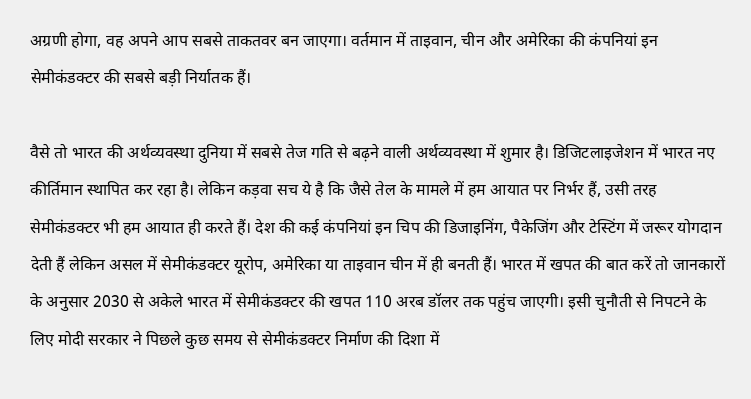अग्रणी होगा, वह अपने आप सबसे ताकतवर बन जाएगा। वर्तमान में ताइवान, चीन और अमेरिका की कंपनियां इन सेमीकंडक्टर की सबसे बड़ी निर्यातक हैं।

वैसे तो भारत की अर्थव्यवस्था दुनिया में सबसे तेज गति से बढ़ने वाली अर्थव्यवस्था में शुमार है। डिजिटलाइजेशन में भारत नए कीर्तिमान स्थापित कर रहा है। लेकिन कड़वा सच ये है कि जैसे तेल के मामले में हम आयात पर निर्भर हैं, उसी तरह सेमीकंडक्टर भी हम आयात ही करते हैं। देश की कई कंपनियां इन चिप की डिजाइनिंग, पैकेजिंग और टेस्टिंग में जरूर योगदान देती हैं लेकिन असल में सेमीकंडक्टर यूरोप, अमेरिका या ताइवान चीन में ही बनती हैं। भारत में खपत की बात करें तो जानकारों के अनुसार 2030 से अकेले भारत में सेमीकंडक्टर की खपत 110 अरब डॉलर तक पहुंच जाएगी। इसी चुनौती से निपटने के लिए मोदी सरकार ने पिछले कुछ समय से सेमीकंडक्टर निर्माण की दिशा में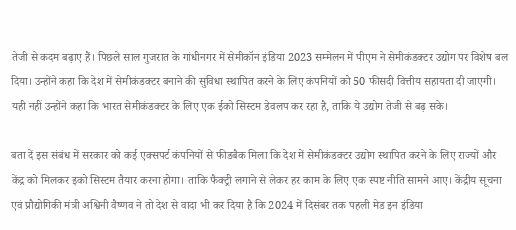तेजी से कदम बढ़ाए हैं। पिछले साल गुजरात के गांधीनगर में सेमीकॉन इंडिया 2023 सम्मेलन में पीएम ने सेमीकंडक्टर उद्योग पर विशेष बल दिया। उन्होंने कहा कि देश में सेमीकंडक्टर बनाने की सुविधा स्थापित करने के लिए कंपनियों को 50 फीसदी वित्तीय सहायता दी जाएगी। यही नहीं उन्होंने कहा कि भारत सेमीकंडक्टर के लिए एक ईको सिस्टम डेवलप कर रहा है, ताकि ये उद्योग तेजी से बढ़ सके।

बता दें इस संबंध में सरकार को कई एक्सपर्ट कंपनियों से फीडबैक मिला कि देश में सेमीकंडक्टर उद्योग स्थापित करने के लिए राज्यों और केंद्र को मिलकर इको सिस्टम तैयार करना होगा। ताकि फैक्ट्री लगाने से लेकर हर काम के लिए एक स्पष्ट नीति सामने आए। केंद्रीय सूचना एवं प्रौद्योगिकी मंत्री अश्विनी वैष्णव ने तो देश से वादा भी कर दिया है कि 2024 में दिसंबर तक पहली मेड इन इंडिया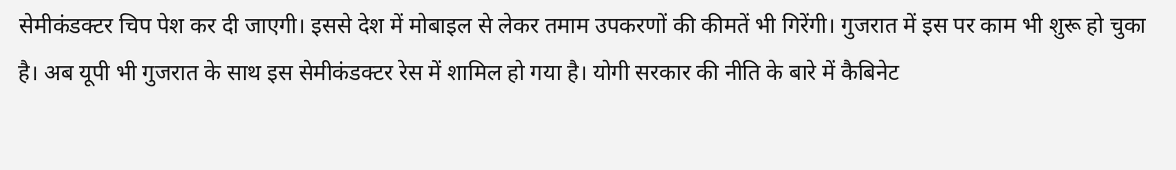सेमीकंडक्टर चिप पेश कर दी जाएगी। इससे देश में मोबाइल से लेकर तमाम उपकरणों की कीमतें भी गिरेंगी। गुजरात में इस पर काम भी शुरू हो चुका है। अब यूपी भी गुजरात के साथ इस सेमीकंडक्टर रेस में शामिल हो गया है। योगी सरकार की नीति के बारे में कैबिनेट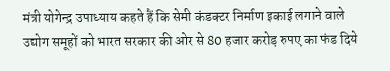मंत्री योगेन्द्र उपाध्याय कहते हैं कि सेमी कंडक्टर निर्माण इकाई लगाने वाले उद्योग समूहों को भारत सरकार की ओर से 80 हजार करोड़ रुपए का फंड दिये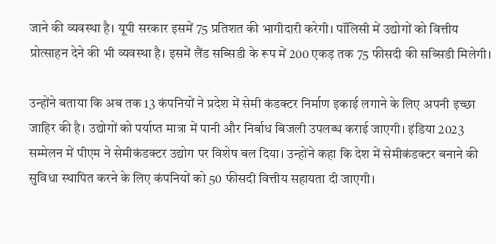जाने की व्यवस्था है। यूपी सरकार इसमें 75 प्रतिशत की भागीदारी करेगी। पॉलिसी में उद्योगों को वित्तीय प्रोत्साहन देने की भी व्यवस्था है। इसमें लैंड सब्सिडी के रूप में 200 एकड़ तक 75 फीसदी की सब्सिडी मिलेगी।

उन्होंने बताया कि अब तक 13 कंपनियों ने प्रदेश में सेमी कंडक्टर निर्माण इकाई लगाने के लिए अपनी इच्छा जाहिर की है। उद्योगों को पर्याप्त मात्रा में पानी और निर्बाध बिजली उपलब्ध कराई जाएगी। इंडिया 2023 सम्मेलन में पीएम ने सेमीकंडक्टर उद्योग पर विशेष बल दिया। उन्होंने कहा कि देश में सेमीकंडक्टर बनाने की सुविधा स्थापित करने के लिए कंपनियों को 50 फीसदी वित्तीय सहायता दी जाएगी।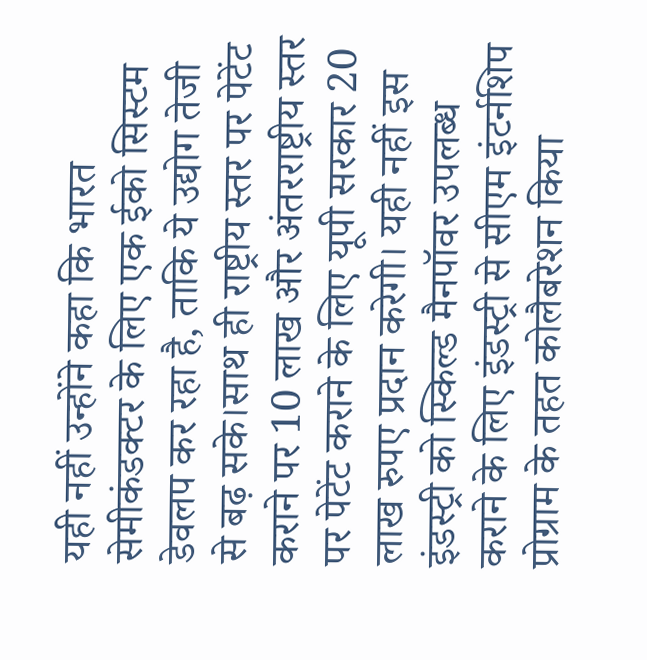यही नहीं उन्होंने कहा कि भारत सेमीकंडक्टर के लिए एक ईको सिस्टम डेवलप कर रहा है, ताकि ये उद्योग तेजी से बढ़ सके।साथ ही राष्ट्रीय स्तर पर पेटेंट कराने पर 10 लाख और अंतरराष्ट्रीय स्तर पर पेटेंट कराने के लिए यूपी सरकार 20 लाख रुपए प्रदान करेगी। यही नहीं इस इंडस्ट्री को स्किल्ड मैनपॉवर उपलब्ध कराने के लिए इंडस्ट्री से सीएम इंटर्नशिप प्रोग्राम के तहत कोलैबरेशन किया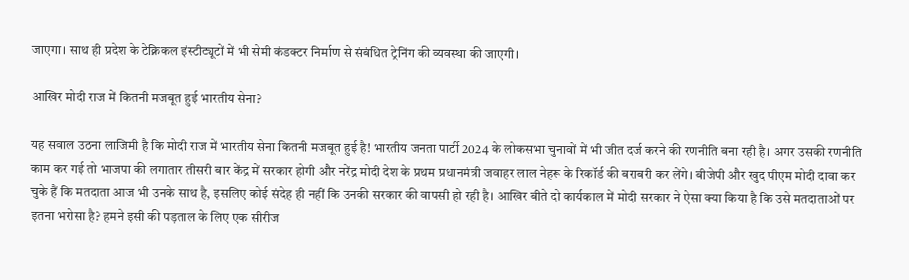जाएगा। साथ ही प्रदेश के टेक्निकल इंस्टीट्यूटों में भी सेमी कंडक्टर निर्माण से संबंधित ट्रेनिंग की व्यवस्था की जाएगी।

आखिर मोदी राज में कितनी मजबूत हुई भारतीय सेना?

यह सवाल उठना लाजिमी है कि मोदी राज में भारतीय सेना कितनी मजबूत हुई है! भारतीय जनता पार्टी 2024 के लोकसभा चुनावों में भी जीत दर्ज करने की रणनीति बना रही है। अगर उसकी रणनीति काम कर गई तो भाजपा की लगातार तीसरी बार केंद्र में सरकार होगी और नरेंद्र मोदी देश के प्रथम प्रधानमंत्री जवाहर लाल नेहरू के रिकॉर्ड की बराबरी कर लेंगे। बीजेपी और खुद पीएम मोदी दावा कर चुके हैं कि मतदाता आज भी उनके साथ है, इसलिए कोई संदेह ही नहीं कि उनकी सरकार की वापसी हो रही है। आखिर बीते दो कार्यकाल में मोदी सरकार ने ऐसा क्या किया है कि उसे मतदाताओं पर इतना भरोसा है? हमने इसी की पड़ताल के लिए एक सीरीज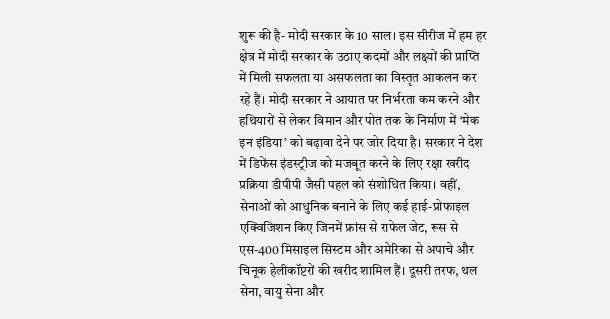शुरू की है- मोदी सरकार के 10 साल। इस सीरीज में हम हर क्षेत्र में मोदी सरकार के उठाए कदमों और लक्ष्यों की प्राप्ति में मिली सफलता या असफलता का विस्तृत आकलन कर रहे हैं। मोदी सरकार ने आयात पर निर्भरता कम करने और हथियारों से लेकर विमान और पोत तक के निर्माण में ‘मेक इन इंडिया’ को बढ़ावा देने पर जोर दिया है। सरकार ने देश में डिफेंस इंडस्ट्रीज को मजबूत करने के लिए रक्षा खरीद प्रक्रिया डीपीपी जैसी पहल को संशोधित किया। वहीं, सेनाओं को आधुनिक बनाने के लिए कई हाई-प्रोफाइल एक्विजिशन किए जिनमें फ्रांस से राफेल जेट, रूस से एस-400 मिसाइल सिस्टम और अमेरिका से अपाचे और चिनूक हेलीकॉप्टरों की खरीद शामिल हैं। दूसरी तरफ, थल सेना, वायु सेना और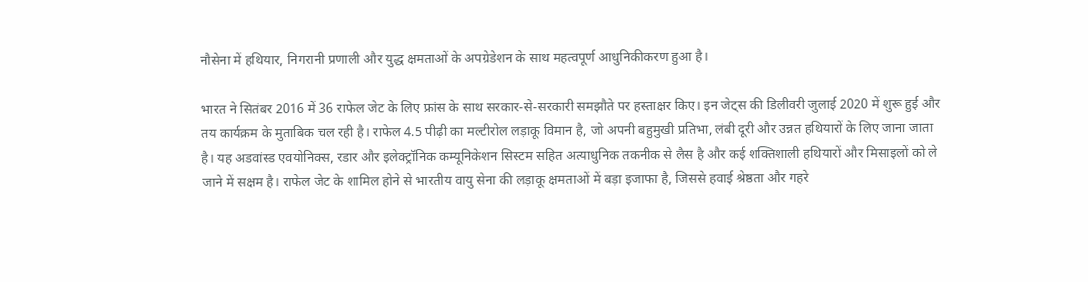नौसेना में हथियार, निगरानी प्रणाली और युद्ध क्षमताओं के अपग्रेडेशन के साथ महत्वपूर्ण आधुनिकीकरण हुआ है।

भारत ने सितंबर 2016 में 36 राफेल जेट के लिए फ्रांस के साथ सरकार-से-सरकारी समझौते पर हस्ताक्षर किए। इन जेट्स की डिलीवरी जुलाई 2020 में शुरू हुई और तय कार्यक्रम के मुताबिक चल रही है। राफेल 4.5 पीढ़ी का मल्टीरोल लड़ाकू विमान है, जो अपनी बहुमुखी प्रतिभा, लंबी दूरी और उन्नत हथियारों के लिए जाना जाता है। यह अडवांस्ड एवयोनिक्स, रडार और इलेक्ट्रॉनिक कम्यूनिकेशन सिस्टम सहित अत्याधुनिक तकनीक से लैस है और कई शक्तिशाली हथियारों और मिसाइलों को ले जाने में सक्षम है। राफेल जेट के शामिल होने से भारतीय वायु सेना की लड़ाकू क्षमताओं में बड़ा इजाफा है, जिससे हवाई श्रेष्ठता और गहरे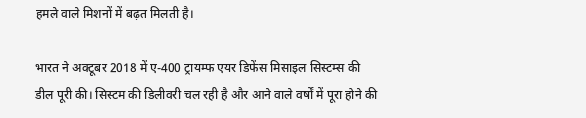हमले वाले मिशनों में बढ़त मिलती है।

भारत ने अक्टूबर 2018 में ए-400 ट्रायम्फ एयर डिफेंस मिसाइल सिस्टम्स की डील पूरी की। सिस्टम की डिलीवरी चल रही है और आने वाले वर्षों में पूरा होने की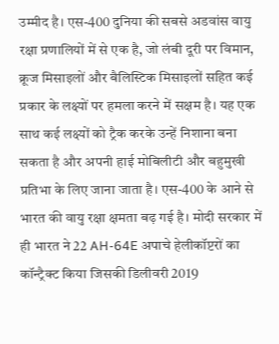उम्मीद है। एस-400 दुनिया की सबसे अडवांस वायु रक्षा प्रणालियों में से एक है, जो लंबी दूरी पर विमान, क्रूज मिसाइलों और बैलिस्टिक मिसाइलों सहित कई प्रकार के लक्ष्यों पर हमला करने में सक्षम है। यह एक साथ कई लक्ष्यों को ट्रैक करके उन्हें निशाना बना सकता है और अपनी हाई मोबिलीटी और बहुमुखी प्रतिभा के लिए जाना जाता है। एस-400 के आने से भारत की वायु रक्षा क्षमता बढ़ गई है। मोदी सरकार में ही भारत ने 22 AH-64E अपाचे हेलीकॉप्टरों का कॉन्ट्रैक्ट किया जिसकी डिलीवरी 2019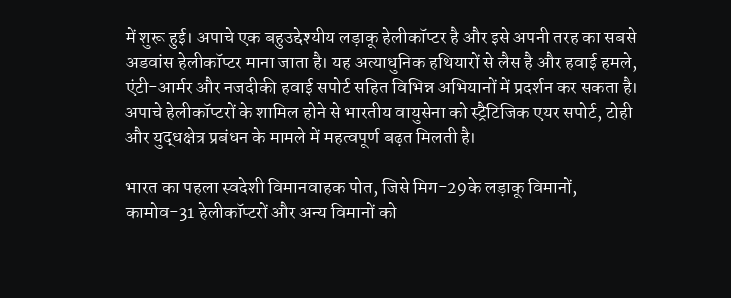में शुरू हुई। अपाचे एक बहुउद्देश्यीय लड़ाकू हेलीकॉप्टर है और इसे अपनी तरह का सबसे अडवांस हेलीकॉप्टर माना जाता है। यह अत्याधुनिक हथियारों से लैस है और हवाई हमले, एंटी-आर्मर और नजदीकी हवाई सपोर्ट सहित विभिन्न अभियानों में प्रदर्शन कर सकता है। अपाचे हेलीकॉप्टरों के शामिल होने से भारतीय वायुसेना को स्ट्रैटिजिक एयर सपोर्ट, टोही और युद्धक्षेत्र प्रबंधन के मामले में महत्वपूर्ण बढ़त मिलती है।

भारत का पहला स्वदेशी विमानवाहक पोत, जिसे मिग-29के लड़ाकू विमानों, कामोव-31 हेलीकॉप्टरों और अन्य विमानों को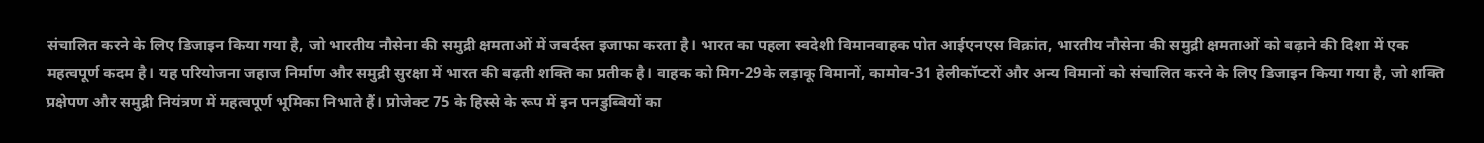संचालित करने के लिए डिजाइन किया गया है, जो भारतीय नौसेना की समुद्री क्षमताओं में जबर्दस्त इजाफा करता है। भारत का पहला स्वदेशी विमानवाहक पोत आईएनएस विक्रांत, भारतीय नौसेना की समुद्री क्षमताओं को बढ़ाने की दिशा में एक महत्वपूर्ण कदम है। यह परियोजना जहाज निर्माण और समुद्री सुरक्षा में भारत की बढ़ती शक्ति का प्रतीक है। वाहक को मिग-29के लड़ाकू विमानों, कामोव-31 हेलीकॉप्टरों और अन्य विमानों को संचालित करने के लिए डिजाइन किया गया है, जो शक्ति प्रक्षेपण और समुद्री नियंत्रण में महत्वपूर्ण भूमिका निभाते हैं। प्रोजेक्ट 75 के हिस्से के रूप में इन पनडुब्बियों का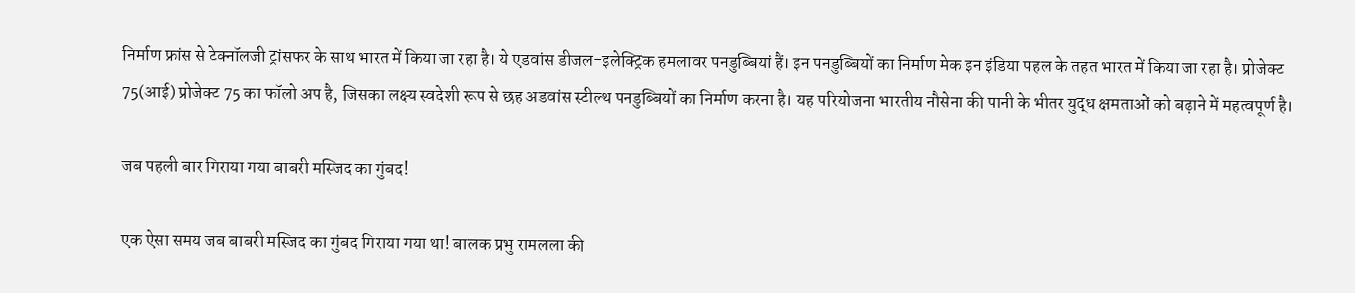निर्माण फ्रांस से टेक्नॉलजी ट्रांसफर के साथ भारत में किया जा रहा है। ये एडवांस डीजल-इलेक्ट्रिक हमलावर पनडुब्बियां हैं। इन पनडुब्बियों का निर्माण मेक इन इंडिया पहल के तहत भारत में किया जा रहा है। प्रोजेक्ट 75(आई) प्रोजेक्ट 75 का फॉलो अप है, जिसका लक्ष्य स्वदेशी रूप से छह अडवांस स्टील्थ पनडुब्बियों का निर्माण करना है। यह परियोजना भारतीय नौसेना की पानी के भीतर युद्ध क्षमताओं को बढ़ाने में महत्वपूर्ण है।

जब पहली बार गिराया गया बाबरी मस्जिद का गुंबद!

एक ऐसा समय जब बाबरी मस्जिद का गुंबद गिराया गया था! बालक प्रभु रामलला की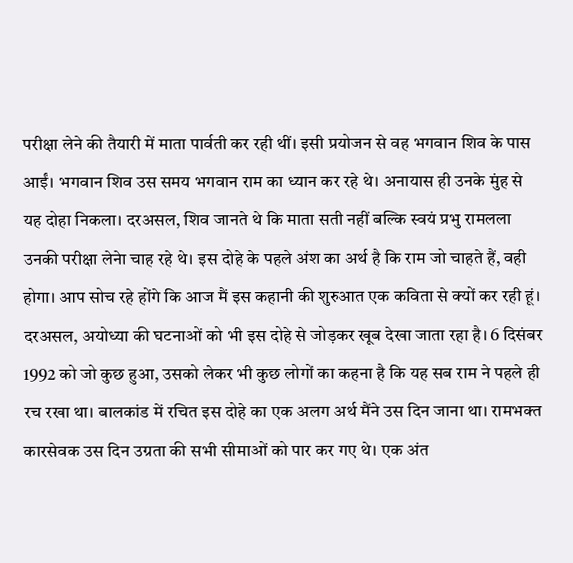परीक्षा लेने की तैयारी में माता पार्वती कर रही थीं। इसी प्रयोजन से वह भगवान शिव के पास आईं। भगवान शिव उस समय भगवान राम का ध्यान कर रहे थे। अनायास ही उनके मुंह से यह दोहा निकला। दरअसल, शिव जानते थे कि माता सती नहीं बल्कि स्वयं प्रभु रामलला उनकी परीक्षा लेनेा चाह रहे थे। इस दोहे के पहले अंश का अर्थ है कि राम जो चाहते हैं, वही होगा। आप सोच रहे होंगे कि आज मैं इस कहानी की शुरुआत एक कविता से क्यों कर रही हूं। दरअसल, अयोध्या की घटनाओं को भी इस दोहे से जोड़कर खूब देखा जाता रहा है। 6 दिसंबर 1992 को जो कुछ हुआ, उसको लेकर भी कुछ लोगों का कहना है कि यह सब राम ने पहले ही रच रखा था। बालकांड में रचित इस दोहे का एक अलग अर्थ मैंने उस दिन जाना था। रामभक्त कारसेवक उस दिन उग्रता की सभी सीमाओं को पार कर गए थे। एक अंत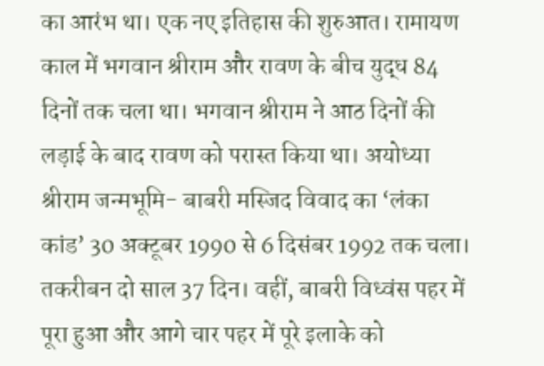का आरंभ था। एक नए इतिहास की शुरुआत। रामायण काल में भगवान श्रीराम और रावण के बीच युद्ध 84 दिनों तक चला था। भगवान श्रीराम ने आठ दिनों की लड़ाई के बाद रावण को परास्त किया था। अयोध्या श्रीराम जन्मभूमि- बाबरी मस्जिद विवाद का ‘लंका कांड’ 30 अक्टूबर 1990 से 6 दिसंबर 1992 तक चला। तकरीबन दो साल 37 दिन। वहीं, बाबरी विध्वंस पहर में पूरा हुआ और आगे चार पहर में पूरे इलाके को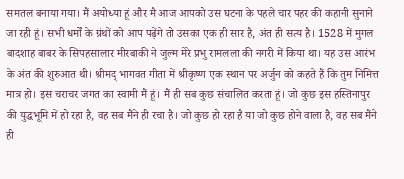समतल बनाया गया। मैं अयोध्या हूं और मै आज आपको उस घटना के पहले चार पहर की कहानी सुनाने जा रही हूं। सभी धर्मों के ग्रंथों को आप पढ़ेंगे तो उसका एक ही सार है, अंत ही सत्य है। 1528 में मुगल बादशाह बाबर के सिपहसालार मीरबाकी ने जुल्म मेरे प्रभु रामलला की नगरी में किया था। यह उस आरंभ के अंत की शुरुआत थी। श्रीमद् भागवत गीता में श्रीकृष्ण एक स्थान पर अर्जुन को कहते हैं कि तुम निमित्त मात्र हो। इस चराचर जगत का स्वामी मैं हूं। मैं ही सब कुछ संचालित करता हूं। जो कुछ इस हस्तिनापुर की युद्धभूमि में हो रहा है, वह सब मैंने ही रचा है। जो कुछ हो रहा है या जो कुछ होने वाला है, वह सब मैंने ही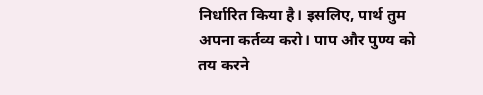निर्धारित किया है। इसलिए, पार्थ तुम अपना कर्तव्य करो। पाप और पुण्य को तय करने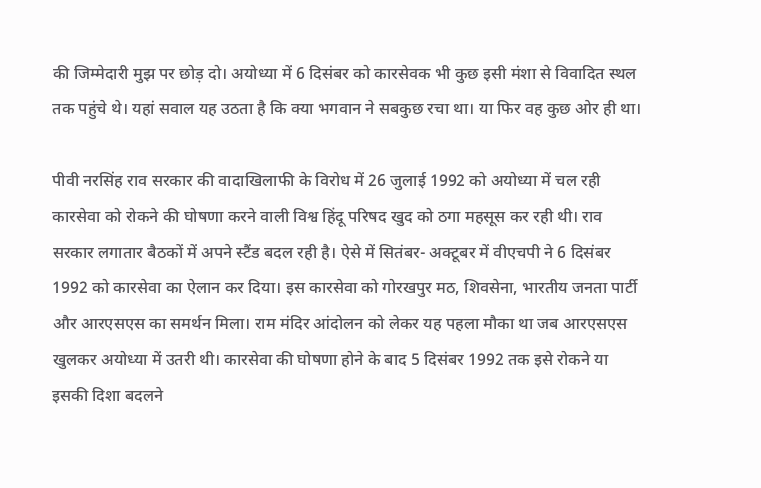की जिम्मेदारी मुझ पर छोड़ दो। अयोध्या में 6 दिसंबर को कारसेवक भी कुछ इसी मंशा से विवादित स्थल तक पहुंचे थे। यहां सवाल यह उठता है कि क्या भगवान ने सबकुछ रचा था। या फिर वह कुछ ओर ही था।

पीवी नरसिंह राव सरकार की वादाखिलाफी के विरोध में 26 जुलाई 1992 को अयोध्या में चल रही कारसेवा को रोकने की घोषणा करने वाली विश्व हिंदू परिषद खुद को ठगा महसूस कर रही थी। राव सरकार लगातार बैठकों में अपने स्टैंड बदल रही है। ऐसे में सितंबर- अक्टूबर में वीएचपी ने 6 दिसंबर 1992 को कारसेवा का ऐलान कर दिया। इस कारसेवा को गोरखपुर मठ, शिवसेना, भारतीय जनता पार्टी और आरएसएस का समर्थन मिला। राम मंदिर आंदोलन को लेकर यह पहला मौका था जब आरएसएस खुलकर अयोध्या में उतरी थी। कारसेवा की घोषणा होने के बाद 5 दिसंबर 1992 तक इसे रोकने या इसकी दिशा बदलने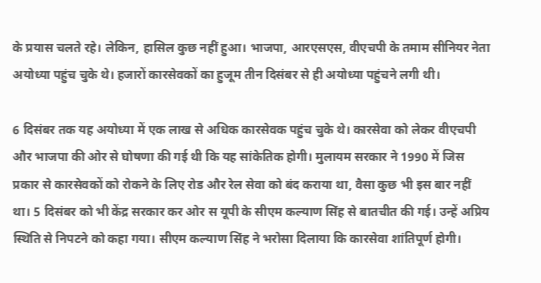के प्रयास चलते रहे। लेकिन, हासिल कुछ नहीं हुआ। भाजपा, आरएसएस, वीएचपी के तमाम सीनियर नेता अयोध्या पहुंच चुके थे। हजारों कारसेवकों का हुजूम तीन दिसंबर से ही अयोध्या पहुंचने लगी थी।

6 दिसंबर तक यह अयोध्या में एक लाख से अधिक कारसेवक पहुंच चुके थे। कारसेवा को लेकर वीएचपी और भाजपा की ओर से घोषणा की गई थी कि यह सांकेतिक होगी। मुलायम सरकार ने 1990 में जिस प्रकार से कारसेवकों को रोकने के लिए रोड और रेल सेवा को बंद कराया था, वैसा कुछ भी इस बार नहीं था। 5 दिसंबर को भी केंद्र सरकार कर ओर स यूपी के सीएम कल्याण सिंह से बातचीत की गई। उन्हें अप्रिय स्थिति से निपटने को कहा गया। सीएम कल्याण सिंह ने भरोसा दिलाया कि कारसेवा शांतिपूर्ण होगी।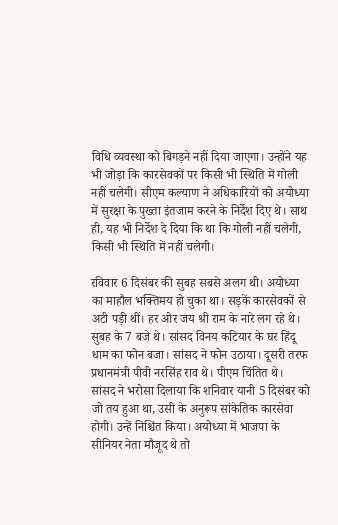विधि व्यवस्था को बिगड़ने नहीं दिया जाएगा। उन्होंने यह भी जोड़ा कि कारसेवकों पर किसी भी स्थिति में गोली नहीं चलेगी। सीएम कल्याण ने अधिकारियों को अयोध्या में सुरक्षा के पुख्ता इंतजाम करने के निर्देश दिए थे। साथ ही, यह भी निर्देश दे दिया कि था कि गोली नहीं चलेगी, किसी भी स्थिति में नहीं चलेगी।

रविवार 6 दिसंबर की सुबह सबसे अलग थी। अयोध्या का माहौल भक्तिमय हो चुका था। सड़कें कारसेवकों से अटी पड़ी थीं। हर ओर जय श्री राम के नारे लग रहे थे। सुबह के 7 बजे थे। सांसद विनय कटियार के घर हिंदू धाम का फोन बजा। सांसद ने फोन उठाया। दूसरी तरफ प्रधानमंत्री पीवी नरसिंह राव थे। पीएम चिंतित थे। सांसद ने भरोसा दिलाया कि शनिवार यानी 5 दिसंबर को जो तय हुआ था, उसी के अनुरूप सांकेतिक कारसेवा होगी। उन्हें निश्चिंत किया। अयोध्या में भाजपा के सीनियर नेता मौजूद थे तो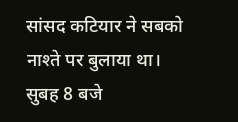सांसद कटियार ने सबको नाश्ते पर बुलाया था। सुबह 8 बजे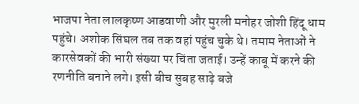भाजपा नेता लालकृष्ण आडवाणी और मुरली मनोहर जोशी हिंदू धाम पहुंचे। अशोक सिंघल तब तक वहां पहुंच चुके थे। तमाम नेताओं ने कारसेवकों की भारी संख्या पर चिंता जताई। उन्हें काबू में करने की रणनीति बनाने लगे। इसी बीच सुबह साढ़े बजे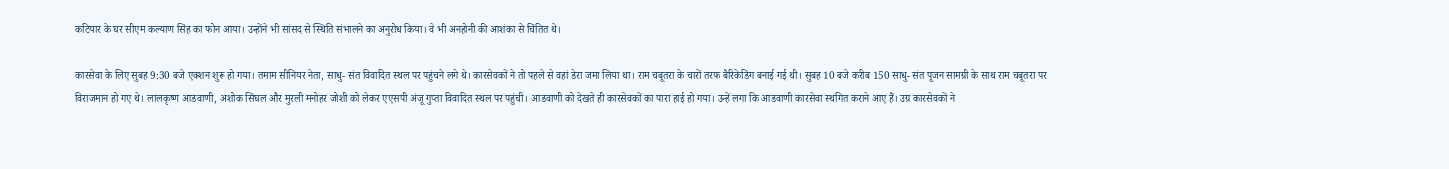कटियार के घर सीएम कल्याण सिंह का फोन आया। उन्होंने भी सांसद से स्थिति संभालने का अनुरोध किया। वे भी अनहोनी की आशंका से चिंतित थे।

कारसेवा के लिए सुबह 9:30 बजे एक्शन शुरू हो गया। तमाम सीनियर नेता, साधु- संत विवादित स्थल पर पहुंचने लगे थे। कारसेवकों ने तो पहले से वहां डेरा जमा लिया था। राम चबूतरा के चारों तरफ बैरिकेडिंग बनाई गई थी। सुबह 10 बजे करीब 150 साधु- संत पूजन सामग्री के साथ राम चबूतरा पर विराजमान हो गए थे। लालकृष्ण आडवाणी, अशोक सिंघल और मुरली मनोहर जोशी को लेकर एएसपी अंजू गुप्ता विवादित स्थल पर पहुंचीं। आडवाणी को देखते ही कारसेवकों का पारा हाई हो गया। उन्हें लगा कि आडवाणी कारसेवा स्थगित कराने आए हैं। उग्र कारसेवकों ने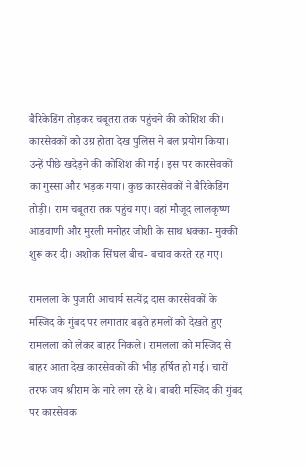बैरिकेडिंग तोड़कर चबूतरा तक पहुंचने की कोशिश की। कारसेवकों को उग्र होता देख पुलिस ने बल प्रयोग किया। उन्हें पीछे खदेड़ने की कोशिश की गई। इस पर कारसेवकों का गुस्सा और भड़क गया। कुछ कारसेवकों ने बैरिकेडिंग तोड़ी। राम चबूतरा तक पहुंच गए। वहां मौजूद लालकृष्ण आडवाणी और मुरली मनोहर जोशी के साथ धक्का- मुक्की शुरू कर दी। अशोक सिंघल बीच- बचाव करते रह गए।

रामलला के पुजारी आचार्य सत्येंद्र दास कारसेवकों के मस्जिद के गुंबद पर लगातार बढ़ते हमलों को देखते हुए रामलला को लेकर बाहर निकले। रामलला को मस्जिद से बाहर आता देख कारसेवकों की भीड़ हर्षित हो गई। चारों तरफ जय श्रीराम के नारे लग रहे थे। बाबरी मस्जिद की गुंबद पर कारसेवक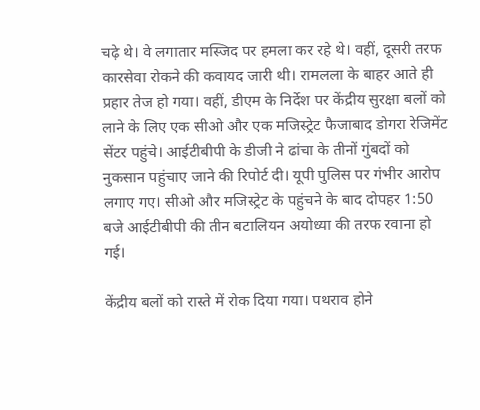चढ़े थे। वे लगातार मस्जिद पर हमला कर रहे थे। वहीं, दूसरी तरफ कारसेवा रोकने की कवायद जारी थी। रामलला के बाहर आते ही प्रहार तेज हो गया। वहीं, डीएम के निर्देश पर केंद्रीय सुरक्षा बलों को लाने के लिए एक सीओ और एक मजिस्ट्रेट फैजाबाद डोगरा रेजिमेंट सेंटर पहुंचे। आईटीबीपी के डीजी ने ढांचा के तीनों गुंबदों को नुकसान पहुंचाए जाने की रिपोर्ट दी। यूपी पुलिस पर गंभीर आरोप लगाए गए। सीओ और मजिस्ट्रेट के पहुंचने के बाद दोपहर 1:50 बजे आईटीबीपी की तीन बटालियन अयोध्या की तरफ रवाना हो गई।

केंद्रीय बलों को रास्ते में रोक दिया गया। पथराव होने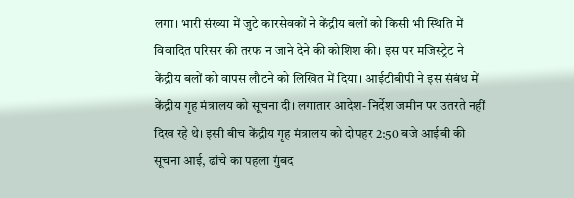लगा। भारी संख्या में जुटे कारसेवकों ने केंद्रीय बलों को किसी भी स्थिति में विवादित परिसर की तरफ न जाने देने की कोशिश की। इस पर मजिस्ट्रेट ने केंद्रीय बलों को वापस लौटने को लिखित में दिया। आईटीबीपी ने इस संबंध में केंद्रीय गृह मंत्रालय को सूचना दी। लगातार आदेश- निर्देश जमीन पर उतरते नहीं दिख रहे थे। इसी बीच केंद्रीय गृह मंत्रालय को दोपहर 2:50 बजे आईबी की सूचना आई, ढांचे का पहला गुंबद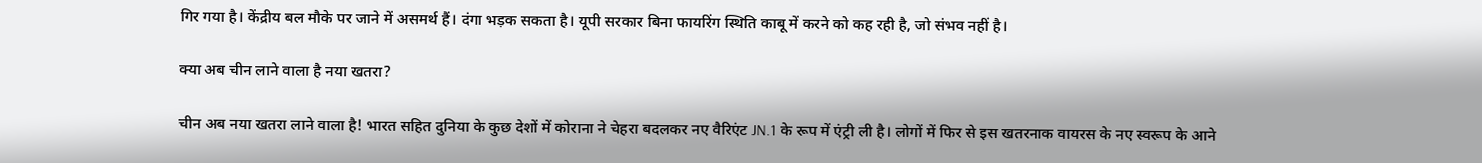गिर गया है। केंद्रीय बल मौके पर जाने में असमर्थ हैं। दंगा भड़क सकता है। यूपी सरकार बिना फायरिंग स्थिति काबू में करने को कह रही है, जो संभव नहीं है।

क्या अब चीन लाने वाला है नया खतरा?

चीन अब नया खतरा लाने वाला है! भारत सहित दुनिया के कुछ देशों में कोराना ने चेहरा बदलकर नए वैरिएंट JN.1 के रूप में एंट्री ली है। लोगों में फिर से इस खतरनाक वायरस के नए स्वरूप के आने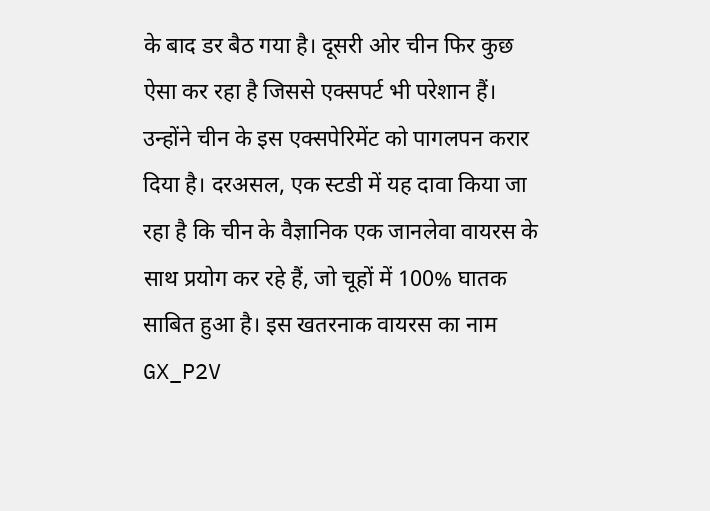के बाद डर बैठ गया है। दूसरी ओर चीन फिर कुछ ऐसा कर रहा है जिससे एक्सपर्ट भी परेशान हैं। उन्होंने चीन के इस एक्सपेरिमेंट को पागलपन करार दिया है। दरअसल, एक स्टडी में यह दावा किया जा रहा है कि चीन के वैज्ञानिक एक जानलेवा वायरस के साथ प्रयोग कर रहे हैं, जो चूहों में 100% घातक साबित हुआ है। इस खतरनाक वायरस का नाम GX_P2V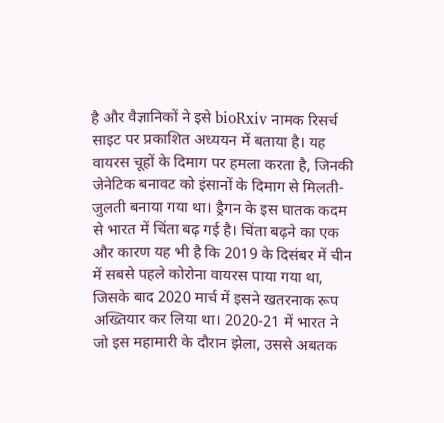है और वैज्ञानिकों ने इसे bioRxiv नामक रिसर्च साइट पर प्रकाशित अध्ययन में बताया है। यह वायरस चूहों के दिमाग पर हमला करता है, जिनकी जेनेटिक बनावट को इंसानों के दिमाग से मिलती-जुलती बनाया गया था। ड्रैगन के इस घातक कदम से भारत में चिंता बढ़ गई है। चिंता बढ़ने का एक और कारण यह भी है कि 2019 के दिसंबर में चीन में सबसे पहले कोरोना वायरस पाया गया था, जिसके बाद 2020 मार्च में इसने खतरनाक रूप अख्तियार कर लिया था। 2020-21 में भारत ने जो इस महामारी के दौरान झेला, उससे अबतक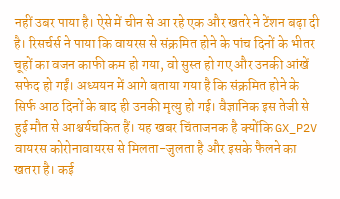नहीं उबर पाया है। ऐसे में चीन से आ रहे एक और खतरे ने टेंशन बढ़ा दी है। रिसर्चर्स ने पाया कि वायरस से संक्रमित होने के पांच दिनों के भीतर चूहों का वजन काफी कम हो गया, वो सुस्त हो गए और उनकी आंखें सफेद हो गईं। अध्ययन में आगे बताया गया है कि संक्रमित होने के सिर्फ आठ दिनों के बाद ही उनकी मृत्यु हो गई। वैज्ञानिक इस तेजी से हुई मौत से आश्चर्यचकित हैं। यह खबर चिंताजनक है क्योंकि GX_P2V वायरस कोरोनावायरस से मिलता-जुलता है और इसके फैलने का खतरा है। कई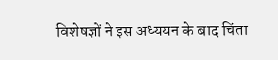विशेषज्ञों ने इस अध्ययन के बाद चिंता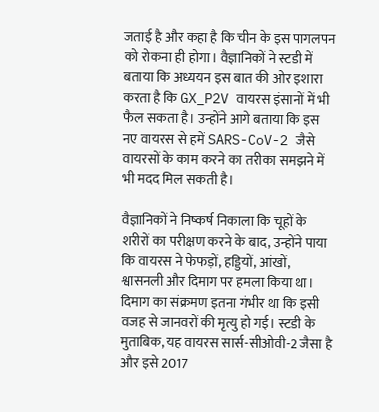जताई है और कहा है कि चीन के इस पागलपन को रोकना ही होगा। वैज्ञानिकों ने स्टडी में बताया कि अध्ययन इस बात की ओर इशारा करता है कि GX_P2V वायरस इंसानों में भी फैल सकता है। उन्होंने आगे बताया कि इस नए वायरस से हमें SARS-CoV-2 जैसे वायरसों के काम करने का तरीका समझने में भी मदद मिल सकती है।

वैज्ञानिकों ने निष्कर्ष निकाला कि चूहों के शरीरों का परीक्षण करने के बाद, उन्होंने पाया कि वायरस ने फेफड़ों, हड्डियों, आंखों, श्वासनली और दिमाग पर हमला किया था। दिमाग का संक्रमण इतना गंभीर था कि इसी वजह से जानवरों की मृत्यु हो गई। स्टडी के मुताबिक, यह वायरस सार्स-सीओवी-2 जैसा है और इसे 2017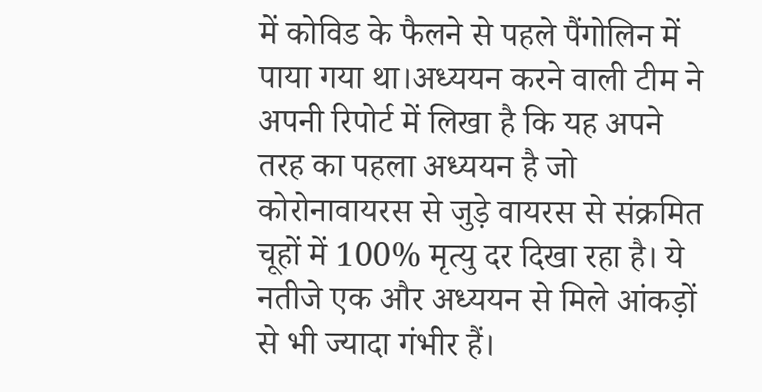में कोविड के फैलने से पहले पैंगोलिन में पाया गया था।अध्ययन करने वाली टीम ने अपनी रिपोर्ट में लिखा है कि यह अपने तरह का पहला अध्ययन है जो कोरोनावायरस से जुड़े वायरस से संक्रमित चूहों में 100% मृत्यु दर दिखा रहा है। ये नतीजे एक और अध्ययन से मिले आंकड़ों से भी ज्यादा गंभीर हैं।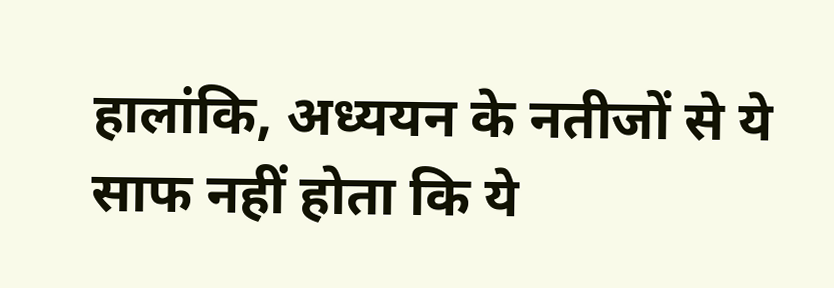हालांकि, अध्ययन के नतीजों से ये साफ नहीं होता कि ये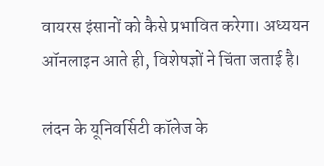वायरस इंसानों को कैसे प्रभावित करेगा। अध्ययन ऑनलाइन आते ही, विशेषज्ञों ने चिंता जताई है।

लंदन के यूनिवर्सिटी कॉलेज के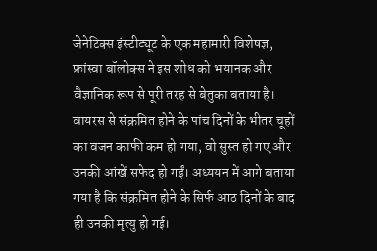जेनेटिक्स इंस्टीट्यूट के एक महामारी विशेषज्ञ, फ्रांस्वा बॉलोक्स ने इस शोध को भयानक और वैज्ञानिक रूप से पूरी तरह से बेतुका बताया है। वायरस से संक्रमित होने के पांच दिनों के भीतर चूहों का वजन काफी कम हो गया, वो सुस्त हो गए और उनकी आंखें सफेद हो गईं। अध्ययन में आगे बताया गया है कि संक्रमित होने के सिर्फ आठ दिनों के बाद ही उनकी मृत्यु हो गई।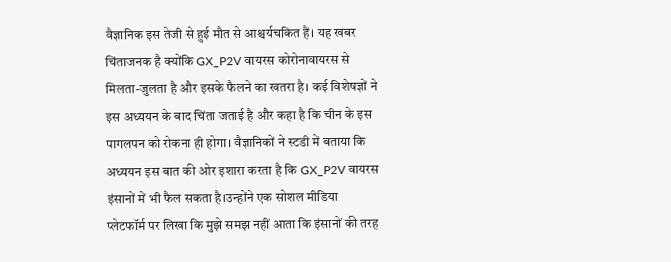वैज्ञानिक इस तेजी से हुई मौत से आश्चर्यचकित हैं। यह खबर चिंताजनक है क्योंकि GX_P2V वायरस कोरोनावायरस से मिलता-जुलता है और इसके फैलने का खतरा है। कई विशेषज्ञों ने इस अध्ययन के बाद चिंता जताई है और कहा है कि चीन के इस पागलपन को रोकना ही होगा। वैज्ञानिकों ने स्टडी में बताया कि अध्ययन इस बात की ओर इशारा करता है कि GX_P2V वायरस इंसानों में भी फैल सकता है।उन्होंने एक सोशल मीडिया प्लेटफॉर्म पर लिखा कि मुझे समझ नहीं आता कि इंसानों की तरह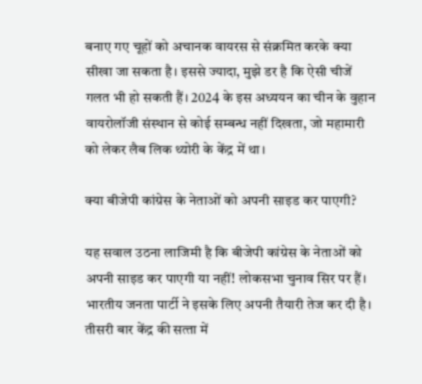बनाए गए चूहों को अचानक वायरस से संक्रमित करके क्या सीखा जा सकता है। इससे ज्यादा, मुझे डर है कि ऐसी चीजें गलत भी हो सकती हैं। 2024 के इस अध्ययन का चीन के वुहान वायरोलॉजी संस्थान से कोई सम्बन्ध नहीं दिखता, जो महामारी को लेकर लैब लिक थ्योरी के केंद्र में था।

क्या बीजेपी कांग्रेस के नेताओं को अपनी साइड कर पाएगी?

यह सवाल उठना लाजिमी है कि बीजेपी कांग्रेस के नेताओं को अपनी साइड कर पाएगी या नहीं! लोकसभा चुनाव सिर पर हैं। भारतीय जनता पार्टी ने इसके लिए अपनी तैयारी तेज कर दी है। तीसरी बार केंद्र की सत्‍ता में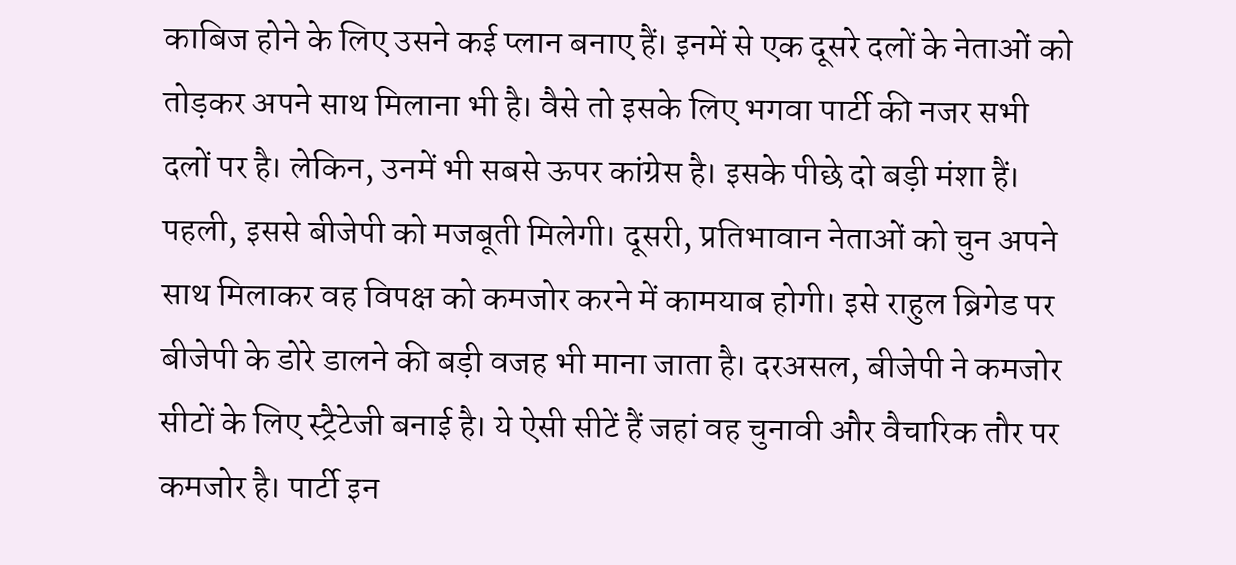काबिज होने के लिए उसने कई प्‍लान बनाए हैं। इनमें से एक दूसरे दलों के नेताओं को तोड़कर अपने साथ मिलाना भी है। वैसे तो इसके लिए भगवा पार्टी की नजर सभी दलों पर है। लेकिन, उनमें भी सबसे ऊपर कांग्रेस है। इसके पीछे दो बड़ी मंशा हैं। पहली, इससे बीजेपी को मजबूती मिलेगी। दूसरी, प्रतिभावान नेताओं को चुन अपने साथ मिलाकर वह विपक्ष को कमजोर करने में कामयाब होगी। इसे राहुल ब्रिगेड पर बीजेपी के डोरे डालने की बड़ी वजह भी माना जाता है। दरअसल, बीजेपी ने कमजोर सीटों के लिए स्ट्रैटेजी बनाई है। ये ऐसी सीटें हैं जहां वह चुनावी और वैचारिक तौर पर कमजोर है। पार्टी इन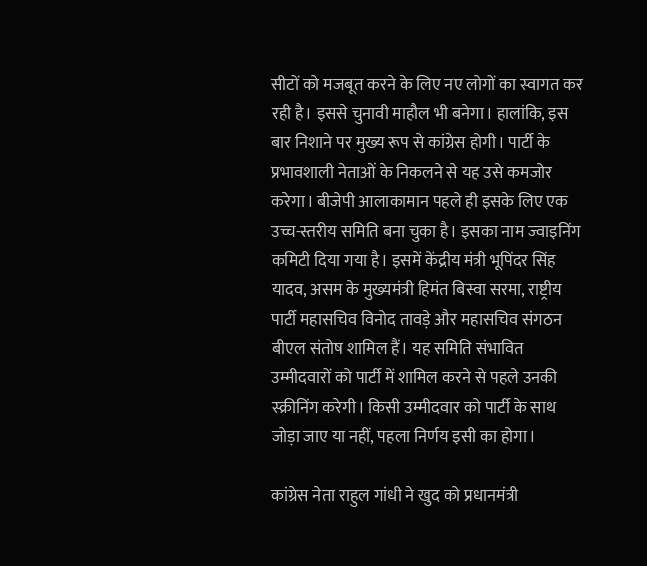सीटों को मजबूत करने के लिए नए लोगों का स्‍वागत कर रही है। इससे चुनावी माहौल भी बनेगा। हालांकि, इस बार निशाने पर मुख्‍य रूप से कांग्रेस होगी। पार्टी के प्रभावशाली नेताओं के निकलने से यह उसे कमजोर करेगा। बीजेपी आलाकामान पहले ही इसके लिए एक उच्च-स्तरीय समिति बना चुका है। इसका नाम ज्‍वाइनिंग कमिटी दिया गया है। इसमें केंद्रीय मंत्री भूपिंदर सिंह यादव, असम के मुख्यमंत्री हिमंत बिस्वा सरमा, राष्ट्रीय पार्टी महासचिव विनोद तावड़े और महासचिव संगठन बीएल संतोष शामिल हैं। यह समिति संभावित उम्‍मीदवारों को पार्टी में शामिल करने से पहले उनकी स्‍क्रीनिंग करेगी। किसी उम्‍मीदवार को पार्टी के साथ जोड़ा जाए या नहीं, पहला निर्णय इसी का होगा।

कांग्रेस नेता राहुल गांधी ने खुद को प्रधानमंत्री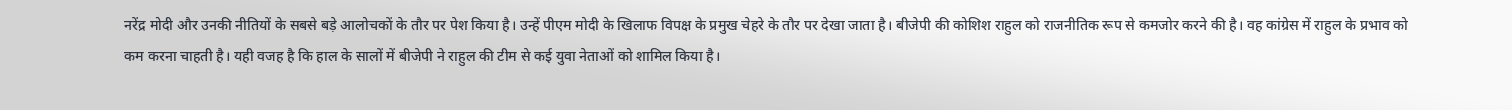नरेंद्र मोदी और उनकी नीतियों के सबसे बड़े आलोचकों के तौर पर पेश किया है। उन्‍हें पीएम मोदी के खिलाफ विपक्ष के प्रमुख चेहरे के तौर पर देखा जाता है। बीजेपी की कोशिश राहुल को राजनीतिक रूप से कमजोर करने की है। वह कांग्रेस में राहुल के प्रभाव को कम करना चाहती है। यही वजह है कि हाल के सालों में बीजेपी ने राहुल की टीम से कई युवा नेताओं को शामिल किया है।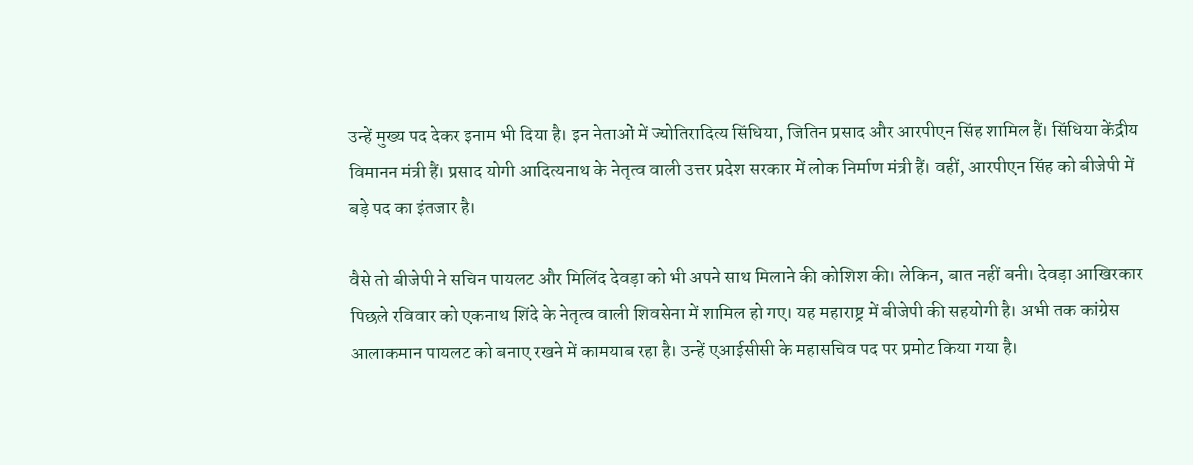उन्हें मुख्‍य पद देकर इनाम भी दिया है। इन नेताओं में ज्योतिरादित्य सिंधिया, जितिन प्रसाद और आरपीएन सिंह शामिल हैं। सिंधिया केंद्रीय विमानन मंत्री हैं। प्रसाद योगी आदित्यनाथ के नेतृत्व वाली उत्तर प्रदेश सरकार में लोक निर्माण मंत्री हैं। वहीं, आरपीएन सिंह को बीजेपी में बड़े पद का इंतजार है।

वैसे तो बीजेपी ने सचिन पायलट और मिलिंद देवड़ा को भी अपने साथ मिलाने की कोशिश की। लेकिन, बात नहीं बनी। देवड़ा आखिरकार पिछले रविवार को एकनाथ शिंदे के नेतृत्व वाली शिवसेना में शामिल हो गए। यह महाराष्ट्र में बीजेपी की सहयोगी है। अभी तक कांग्रेस आलाकमान पायलट को बनाए रखने में कामयाब रहा है। उन्हें एआईसीसी के महासचिव पद पर प्रमोट किया गया है।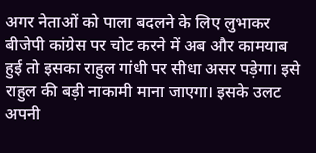अगर नेताओं को पाला बदलने के लिए लुभाकर बीजेपी कांग्रेस पर चोट करने में अब और कामयाब हुई तो इसका राहुल गांधी पर सीधा असर पड़ेगा। इसे राहुल की बड़ी नाकामी माना जाएगा। इसके उलट अपनी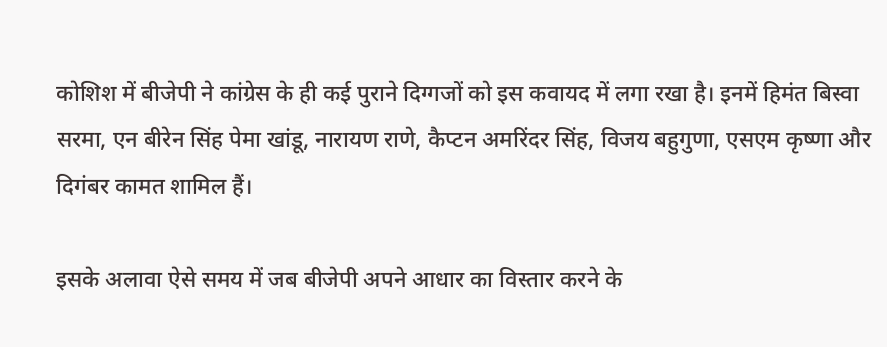कोशिश में बीजेपी ने कांग्रेस के ही कई पुराने दिग्‍गजों को इस कवायद में लगा रखा है। इनमें हिमंत बिस्वा सरमा, एन बीरेन सिंह पेमा खांडू, नारायण राणे, कैप्टन अमरिंदर सिंह, विजय बहुगुणा, एसएम कृष्णा और दिगंबर कामत शामिल हैं।

इसके अलावा ऐसे समय में जब बीजेपी अपने आधार का विस्तार करने के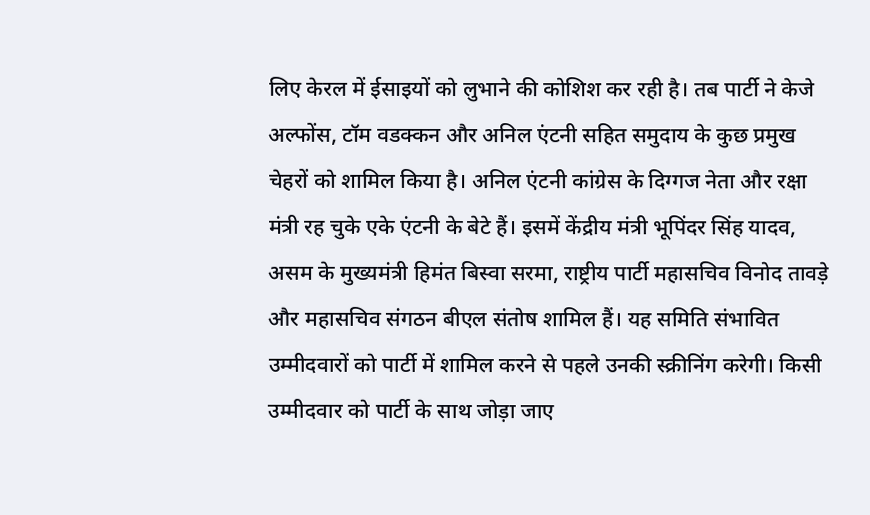लिए केरल में ईसाइयों को लुभाने की कोशिश कर रही है। तब पार्टी ने केजे अल्फोंस, टॉम वडक्कन और अनिल एंटनी सहित समुदाय के कुछ प्रमुख चेहरों को शामिल किया है। अनिल एंटनी कांग्रेस के दिग्गज नेता और रक्षा मंत्री रह चुके एके एंटनी के बेटे हैं। इसमें केंद्रीय मंत्री भूपिंदर सिंह यादव, असम के मुख्यमंत्री हिमंत बिस्वा सरमा, राष्ट्रीय पार्टी महासचिव विनोद तावड़े और महासचिव संगठन बीएल संतोष शामिल हैं। यह समिति संभावित उम्‍मीदवारों को पार्टी में शामिल करने से पहले उनकी स्‍क्रीनिंग करेगी। किसी उम्‍मीदवार को पार्टी के साथ जोड़ा जाए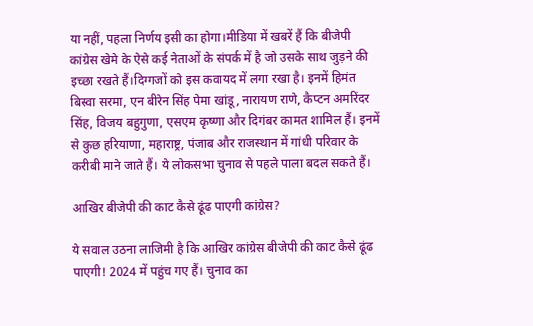या नहीं, पहला निर्णय इसी का होगा।मीडिया में खबरें हैं कि बीजेपी कांग्रेस खेमे के ऐसे कई नेताओं के संपर्क में है जो उसके साथ जुड़ने की इच्‍छा रखते हैं।दिग्‍गजों को इस कवायद में लगा रखा है। इनमें हिमंत बिस्वा सरमा, एन बीरेन सिंह पेमा खांडू, नारायण राणे, कैप्टन अमरिंदर सिंह, विजय बहुगुणा, एसएम कृष्णा और दिगंबर कामत शामिल हैं। इनमें से कुछ हरियाणा, महाराष्ट्र, पंजाब और राजस्थान में गांधी परिवार के करीबी माने जाते हैं। ये लोकसभा चुनाव से पहले पाला बदल सकते हैं।

आखिर बीजेपी की काट कैसे ढूंढ पाएगी कांग्रेस?

ये सवाल उठना लाजिमी है कि आखिर कांग्रेस बीजेपी की काट कैसे ढूंढ पाएगी! 2024 में पहुंच गए हैं। चुनाव का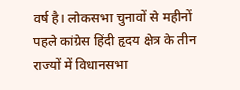वर्ष है। लोकसभा चुनावों से महीनों पहले कांग्रेस हिंदी हृदय क्षेत्र के तीन राज्यों में विधानसभा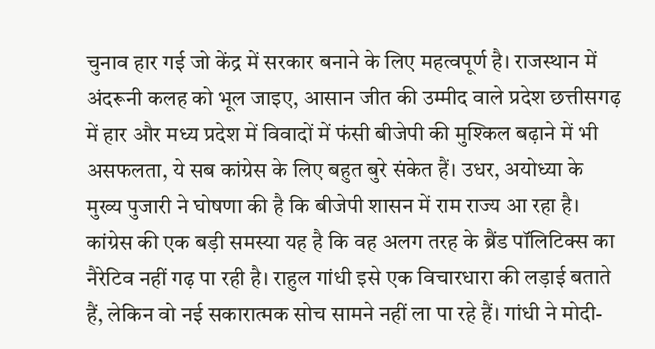चुनाव हार गई जो केंद्र में सरकार बनाने के लिए महत्वपूर्ण है। राजस्थान में अंदरूनी कलह को भूल जाइए, आसान जीत की उम्मीद वाले प्रदेश छत्तीसगढ़ में हार और मध्य प्रदेश में विवादों में फंसी बीजेपी की मुश्किल बढ़ाने में भी असफलता, ये सब कांग्रेस के लिए बहुत बुरे संकेत हैं। उधर, अयोध्या के मुख्य पुजारी ने घोषणा की है कि बीजेपी शासन में राम राज्य आ रहा है। कांग्रेस की एक बड़ी समस्या यह है कि वह अलग तरह के ब्रैंड पॉलिटिक्स का नैरेटिव नहीं गढ़ पा रही है। राहुल गांधी इसे एक विचारधारा की लड़ाई बताते हैं, लेकिन वो नई सकारात्मक सोच सामने नहीं ला पा रहे हैं। गांधी ने मोदी-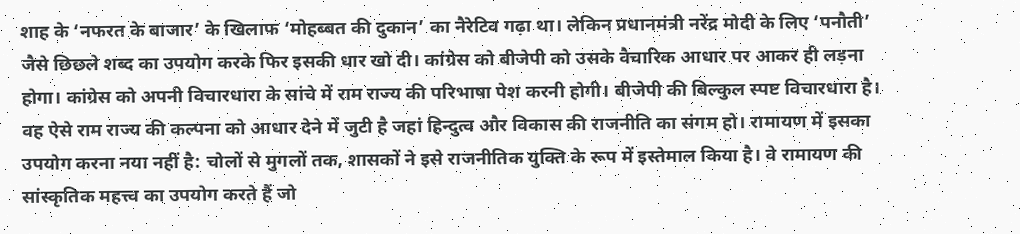शाह के ‘नफरत के बाजार’ के खिलाफ ‘मोहब्बत की दुकान’ का नैरेटिव गढ़ा था। लेकिन प्रधानमंत्री नरेंद्र मोदी के लिए ‘पनौती’ जैसे छिछले शब्द का उपयोग करके फिर इसकी धार खो दी। कांग्रेस को बीजेपी को उसके वैचारिक आधार पर आकर ही लड़ना होगा। कांग्रेस को अपनी विचारधारा के सांचे में राम राज्य की परिभाषा पेश करनी होगी। बीजेपी की बिल्कुल स्पष्ट विचारधारा है। वह ऐसे राम राज्य की कल्पना को आधार देने में जुटी है जहां हिन्दुत्व और विकास की राजनीति का संगम हो। रामायण में इसका उपयोग करना नया नहीं है: चोलों से मुगलों तक, शासकों ने इसे राजनीतिक युक्ति के रूप में इस्तेमाल किया है। वे रामायण की सांस्कृतिक महत्त्व का उपयोग करते हैं जो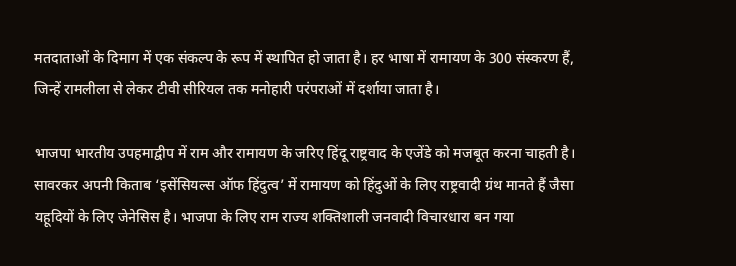मतदाताओं के दिमाग में एक संकल्प के रूप में स्थापित हो जाता है। हर भाषा में रामायण के 300 संस्करण हैं, जिन्हें रामलीला से लेकर टीवी सीरियल तक मनोहारी परंपराओं में दर्शाया जाता है।

भाजपा भारतीय उपहमाद्वीप में राम और रामायण के जरिए हिंदू राष्ट्रवाद के एजेंडे को मजबूत करना चाहती है। सावरकर अपनी किताब ‘इसेंसियल्स ऑफ हिंदुत्व’ में रामायण को हिंदुओं के लिए राष्ट्रवादी ग्रंथ मानते हैं जैसा यहूदियों के लिए जेनेसिस है। भाजपा के लिए राम राज्य शक्तिशाली जनवादी विचारधारा बन गया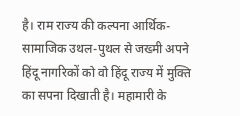है। राम राज्य की कल्पना आर्थिक-सामाजिक उथल-पुथल से जख्मी अपने हिंदू नागरिकों को वो हिंदू राज्य में मुक्ति का सपना दिखाती है। महामारी के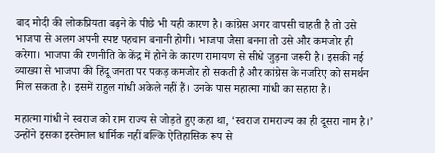बाद मोदी की लोकप्रियता बढ़ने के पीछे भी यही कारण है। कांग्रेस अगर वापसी चाहती है तो उसे भाजपा से अलग अपनी स्पष्ट पहचान बनानी होगी। भाजपा जैसा बनना तो उसे और कमजोर ही करेगा। भाजपा की रणनीति के केंद्र में होने के कारण रामायण से सीधे जुड़ना जरूरी है। इसकी नई व्याख्या से भाजपा की हिंदू जनता पर पकड़ कमजोर हो सकती है और कांग्रेस के नजरिए को समर्थन मिल सकता है। इसमें राहुल गांधी अकेले नहीं हैं। उनके पास महात्मा गांधी का सहारा है।

महात्मा गांधी ने स्वराज को राम राज्य से जोड़ते हुए कहा था, ‘स्वराज रामराज्य का ही दूसरा नाम है।’ उन्होंने इसका इस्तेमाल धार्मिक नहीं बल्कि ऐतिहासिक रूप से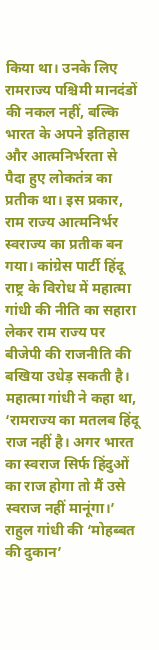किया था। उनके लिए रामराज्य पश्चिमी मानदंडों की नकल नहीं, बल्कि भारत के अपने इतिहास और आत्मनिर्भरता से पैदा हुए लोकतंत्र का प्रतीक था। इस प्रकार, राम राज्य आत्मनिर्भर स्वराज्य का प्रतीक बन गया। कांग्रेस पार्टी हिंदू राष्ट्र के विरोध में महात्मा गांधी की नीति का सहारा लेकर राम राज्य पर बीजेपी की राजनीति की बखिया उधेड़ सकती है। महात्मा गांधी ने कहा था, ‘रामराज्य का मतलब हिंदू राज नहीं है। अगर भारत का स्वराज सिर्फ हिंदुओं का राज होगा तो मैं उसे स्वराज नहीं मानूंगा।’ राहुल गांधी की ‘मोहब्बत की दुकान’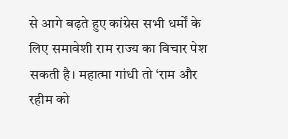से आगे बढ़ते हुए कांग्रेस सभी धर्मों के लिए समावेशी राम राज्य का विचार पेश सकती है। महात्मा गांधी तो ‘राम और रहीम को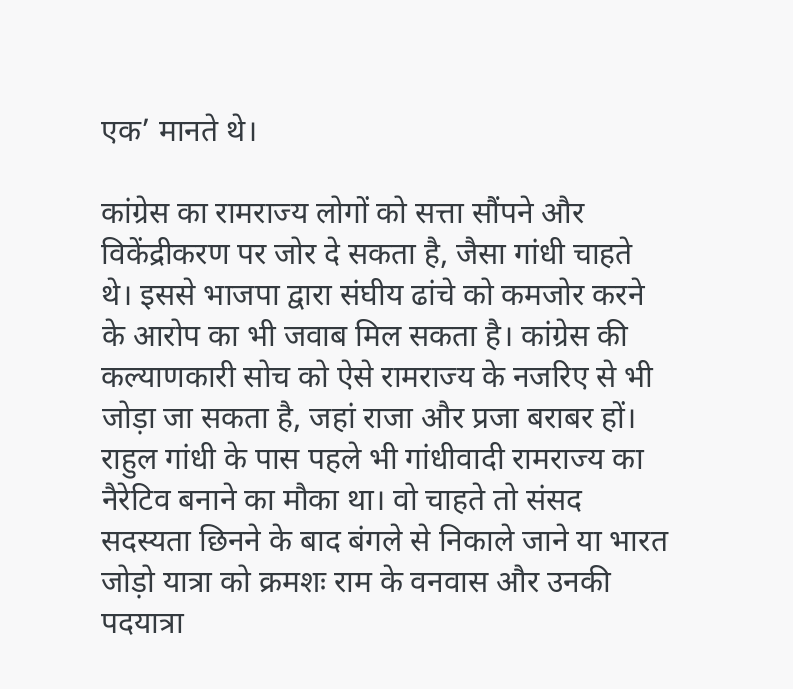एक’ मानते थे।

कांग्रेस का रामराज्य लोगों को सत्ता सौंपने और विकेंद्रीकरण पर जोर दे सकता है, जैसा गांधी चाहते थे। इससे भाजपा द्वारा संघीय ढांचे को कमजोर करने के आरोप का भी जवाब मिल सकता है। कांग्रेस की कल्याणकारी सोच को ऐसे रामराज्य के नजरिए से भी जोड़ा जा सकता है, जहां राजा और प्रजा बराबर हों। राहुल गांधी के पास पहले भी गांधीवादी रामराज्य का नैरेटिव बनाने का मौका था। वो चाहते तो संसद सदस्यता छिनने के बाद बंगले से निकाले जाने या भारत जोड़ो यात्रा को क्रमशः राम के वनवास और उनकी पदयात्रा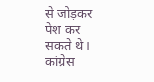से जोड़कर पेश कर सकते थे। कांग्रेस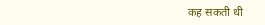कह सकती थी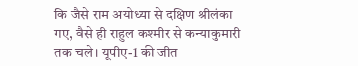कि जैसे राम अयोध्या से दक्षिण श्रीलंका गए, वैसे ही राहुल कश्मीर से कन्याकुमारी तक चले। यूपीए-1 की जीत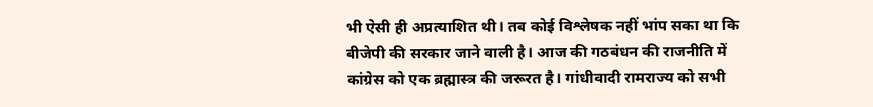भी ऐसी ही अप्रत्याशित थी। तब कोई विश्लेषक नहीं भांप सका था कि बीजेपी की सरकार जाने वाली है। आज की गठबंधन की राजनीति में कांग्रेस को एक ब्रह्मास्त्र की जरूरत है। गांधीवादी रामराज्य को सभी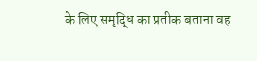के लिए समृद्धि का प्रतीक बताना वह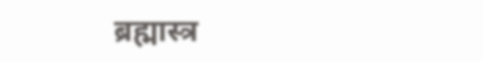ब्रह्मास्त्र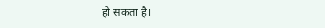हो सकता है।